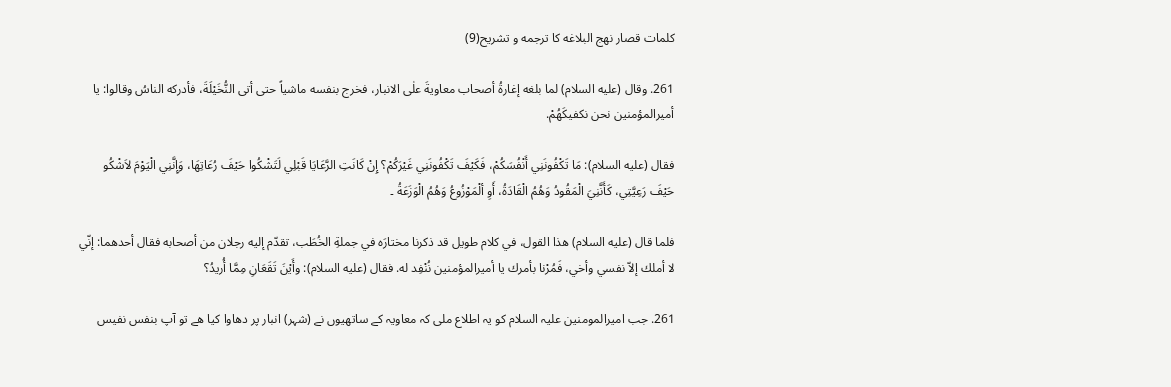کلمات قصار نهج البلاغه کا ترجمه و تشریح(9)

261. وقال (عليه السلام) لما بلغه إغارةُ أصحاب معاويةَ علٰى الانبار، فخرج بنفسه ماشياً حتى أتى النُّخَيْلَةَ، فأدركه الناسُ وقالوا: يا أميرالمؤمنين نحن نكفيكَهُمْ.

فقال (عليه السلام): مَا تَكْفُونَنِي أَنْفُسَكُمْ، فَكَيْفَ تَكْفُونَنِي غَيْرَكُمْ؟ إِنْ كَانَتِ الرَّعَايَا قَبْلِي لَتَشْكُوا حَيْفَ رُعَاتِهَا، وَإِنَّنِي الْيَوْمَ لاَشْكُو حَيْفَ رَعِيَّتِي، كَأَنَّنِيَ الْمَقُودُ وَهُمُ الْقَادَةُ، أَوِ ألْمَوْزُوعُ وَهُمُ الْوَزَعَةُ ۔

فلما قال (عليه السلام) هذا القول، في كلام طويل قد ذكرنا مختارَه في جملةِ الخُطَب، تقدّم إليه رجلان من أصحابه فقال أحدهما: إنّي لا أملك إلاّ نفسي وأخي، فَمُرْنا بأمرك يا أميرالمؤمنين نُنْفِد له. فقال (عليه السلام): وأَيْنَ تَقَعَانِ مِمَّا أُريدُ؟

261. جب امیرالمومنین علیہ السلام کو یہ اطلاع ملی کہ معاویہ کے ساتھیوں نے (شہر) انبار پر دھاوا کیا ھے تو آپ بنفس نفیس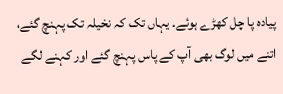پیادہ پا چل کھڑے ہوئے۔ یہاں تک کہ نخیلہ تک پہنچ گئے، اتنے میں لوگ بھی آپ کے پاس پہنچ گئے اور کہنے لگے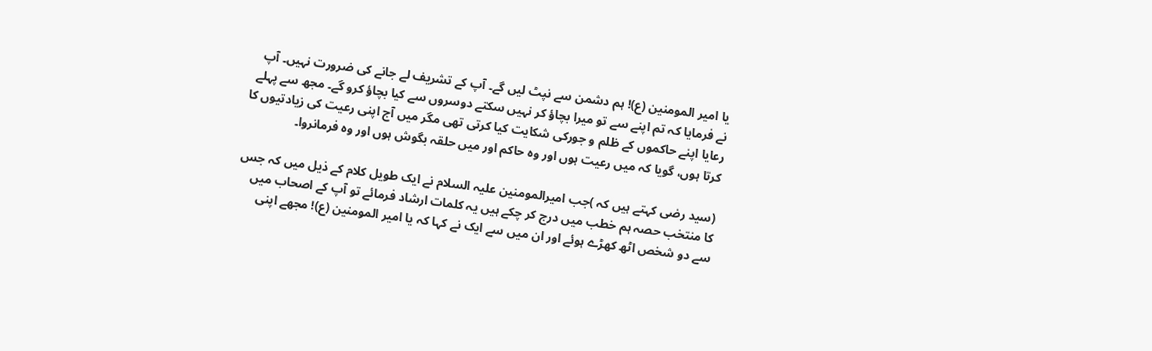یا امیر المومنین (ع)! ہم دشمن سے نپٹ لیں گے۔ آپ کے تشریف لے جانے کی ضرورت نہیں۔ آپ نے فرمایا کہ تم اپنے سے تو میرا بچاؤ کر نہیں سکتے دوسروں سے کیا بچاؤ کرو گے۔ مجھ سے پہلے رعایا اپنے حاکموں کے ظلم و جورکی شکایت کیا کرتی تھی مگر میں آج اپنی رعیت کی زیادتیوں کا کرتا ہوں، گویا کہ میں رعیت ہوں اور وہ حاکم اور میں حلقہ بگوش ہوں اور وہ فرمانروا۔

(سید رضی کہتے ہیں کہ )جب امیرالمومنین علیہ السلام نے ایک طویل کلام کے ذیل میں کہ جس کا منتخب حصہ ہم خطب میں درج کر چکے ہیں یہ کلمات ارشاد فرمائے تو آپ کے اصحاب میں سے دو شخص اٹھ کھڑے ہوئے اور ان میں سے ایک نے کہا کہ یا امیر المومنین (ع)! مجھے اپنی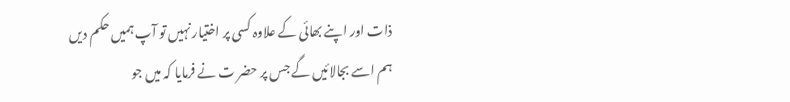ذات اور اپنے بھائی کے علاوہ کسی پر اختیار نہیں تو آپ ہمیں حکم دیں ہم اسے بجالائیں گے جس پر حضر ت نے فرمایا کہ میں جو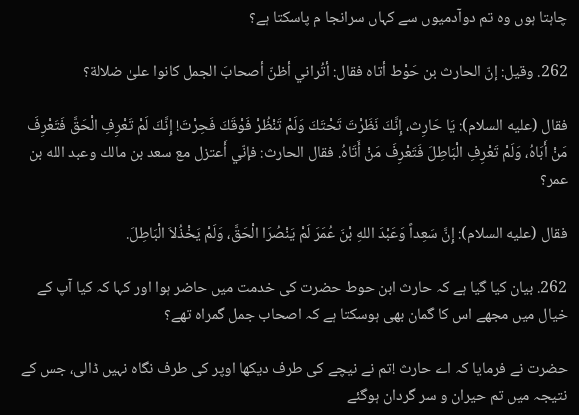چاہتا ہوں وہ تم دوآدمیوں سے کہاں سرانجا م پاسکتا ہے؟

262. وقيل: إنّ الحارث بن حَوْط أتاه فقال: أتُراني أظنّ أصحابَ الجمل كانوا علىٰ ضلالة؟

فقال (عليه السلام): يَا حَارِث، إِنَّكَ نَظَرْتَ تَحْتَكَ وَلَمْ تَنْظُرْ فَوْقَكَ فَحِرْتَ! إِنَّكَ لَمْ تَعْرِفِ الْحَقَّ فَتَعْرِفَ مَنْ أَبَاهُ، وَلَمْ تَعْرِفِ الْبَاطِلَ فَتَعْرِفَ مَنْ أَتَاهُ. فقال الحارث: فإنّي أَعتزل مع سعد بن مالك وعبد الله بن عمر؟

فقال (عليه السلام): إِنَّ سَعِداً وَعَبْدَ اللهِ بْنَ عُمَرَ لَمْ يَنْصُرَا الْحَقَّ، وَلَمْ يَخْذُلاَ الْبَاطِلَ.

262. بیان کیا گیا ہے کہ حارث ابن حوط حضرت کی خدمت میں حاضر ہوا اور کہا کہ کیا آپ کے خیال میں مجھے اس کا گمان بھی ہوسکتا ہے کہ اصحاب جمل گمراہ تھے؟

حضرت نے فرمایا کہ اے حارث !تم نے نیچے کی طرف دیکھا اوپر کی طرف نگاہ نہیں ڈالی، جس کے نتیجہ میں تم حیران و سر گردان ہوگئے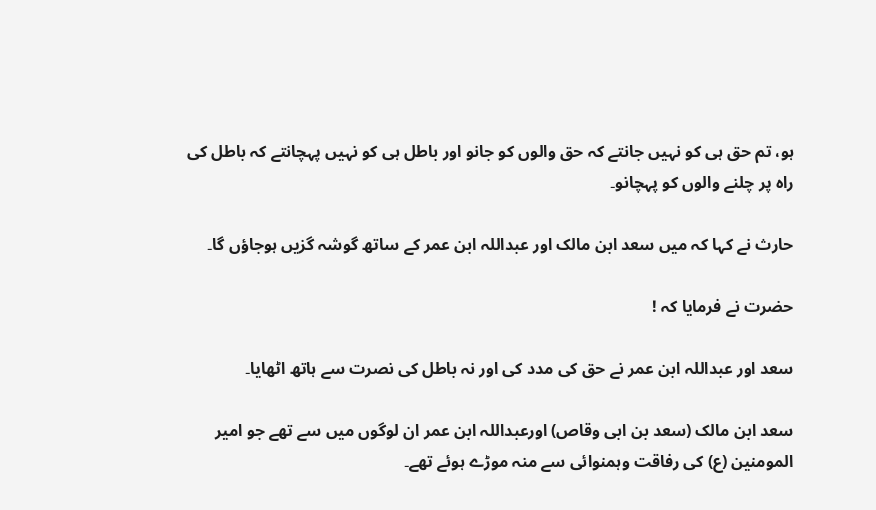ہو، تم حق ہی کو نہیں جانتے کہ حق والوں کو جانو اور باطل ہی کو نہیں پہچانتے کہ باطل کی راہ پر چلنے والوں کو پہچانو۔

حارث نے کہا کہ میں سعد ابن مالک اور عبداللہ ابن عمر کے ساتھ گوشہ گزیں ہوجاؤں گا۔

حضرت نے فرمایا کہ !

سعد اور عبداللہ ابن عمر نے حق کی مدد کی اور نہ باطل کی نصرت سے ہاتھ اٹھایا۔

سعد ابن مالک (سعد بن ابی وقاص) اورعبداللہ ابن عمر ان لوگوں میں سے تھے جو امیر المومنین (ع) کی رفاقت وہمنوائی سے منہ موڑے ہوئے تھے۔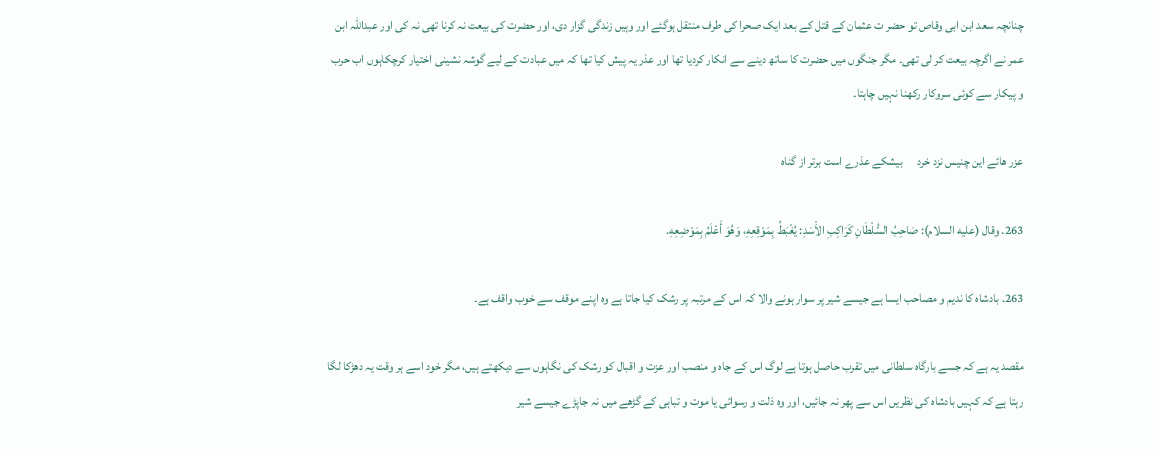چنانچہ سعد ابن ابی وقاص تو حضر ت عثمان کے قتل کے بعد ایک صحرا کی طرف منتقل ہوگئے اور وہیں زندگی گزار دی، اور حضرت کی بیعت نہ کرنا تھی نہ کی اور عبداللہ ابن عمر نے اگرچہ بیعت کر لی تھی۔ مگر جنگوں میں حضرت کا ساتھ دینے سے انکار کردیا تھا اور عذر یہ پیش کیا تھا کہ میں عبادت کے لیے گوشہ نشینی اختیار کرچکاہوں اب حرب و پیکار سے کوئی سروکار رکھنا نہیں چاہتا۔

عزر ھائے این چنیس نزد خرد      بیشکے عذرے است برتر از گناہ

263. وقال (عليه السلام): صَاحِبُ السُّلْطَانِ كَرَاكِبِ الاَْسَدِ: يُغْبَطُ بِمَوْقِعِهِ، وَهُوَ أَعْلَمُ بِمَوْضِعِهِ.

263. بادشاہ کا ندیم و مصاحب ایسا ہے جیسے شیر پر سوار ہونے والا کہ اس کے مرتبہ پر رشک کیا جاتا ہے وہ اپنے موقف سے خوب واقف ہے۔

مقصد یہ ہے کہ جسے بارگاہ سلطانی میں تقرب حاصل ہوتا ہے لوگ اس کے جاہ و منصب اور عزت و اقبال کو رشک کی نگاہوں سے دیکھتے ہیں، مگر خود اسے ہر وقت یہ دھڑکا لگا رہتا ہے کہ کہیں بادشاہ کی نظریں اس سے پھر نہ جائیں، اور وہ ذلت و رسوائی یا موت و تباہی کے گڑھے میں نہ جاپڑے جیسے شیر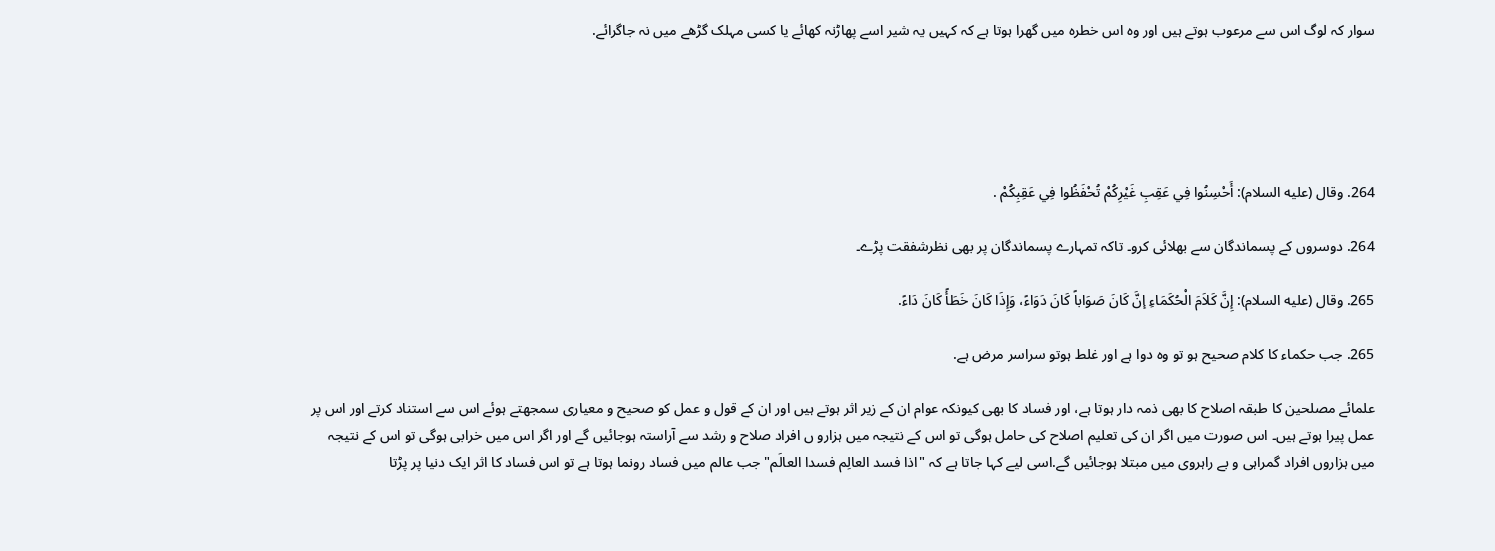سوار کہ لوگ اس سے مرعوب ہوتے ہیں اور وہ اس خطرہ میں گھرا ہوتا ہے کہ کہیں یہ شیر اسے پھاڑنہ کھائے یا کسی مہلک گڑھے میں نہ جاگرائے.





264. وقال (عليه السلام): أَحْسِنُوا فِي عَقِبِ غَيْرِكُمْ تُحْفَظُوا فِي عَقِبِكُمْ .

264. دوسروں کے پسماندگان سے بھلائی کرو۔ تاکہ تمہارے پسماندگان پر بھی نظرشفقت پڑے۔

265. وقال (عليه السلام): إِنَّ كَلاَمَ الْحُكَمَاءِ إنَّ كَانَ صَوَاباً كَانَ دَوَاءً، وَإِذَا كَانَ خَطَأً كَانَ دَاءً.

265. جب حکماء کا کلام صحیح ہو تو وہ دوا ہے اور غلط ہوتو سراسر مرض ہے.

علمائے مصلحین کا طبقہ اصلاح کا بھی ذمہ دار ہوتا ہے، اور فساد کا بھی کیونکہ عوام ان کے زیر اثر ہوتے ہیں اور ان کے قول و عمل کو صحیح و معیاری سمجھتے ہوئے اس سے استناد کرتے اور اس پر عمل پیرا ہوتے ہیں۔ اس صورت میں اگر ان کی تعلیم اصلاح کی حامل ہوگی تو اس کے نتیجہ میں ہزارو ں افراد صلاح و رشد سے آراستہ ہوجائیں گے اور اگر اس میں خرابی ہوگی تو اس کے نتیجہ میں ہزاروں افراد گمراہی و بے راہروی میں مبتلا ہوجائیں گے.اسی لیے کہا جاتا ہے کہ "اذا فسد العالِم فسدا العالَم" جب عالم میں فساد رونما ہوتا ہے تو اس فساد کا اثر ایک دنیا پر پڑتا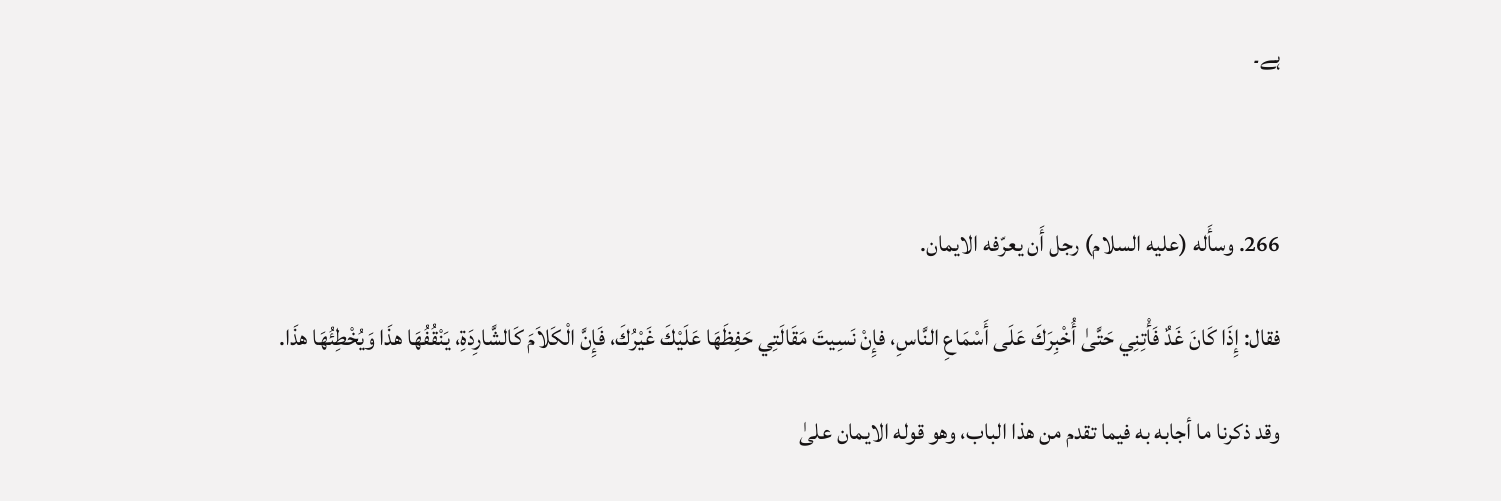ہے۔



266. وسأَله (عليه السلام) رجل أَن يعرّفه الايمان.

فقال: إِذَا كَانَ غَدٌ فَأْتِنِي حَتَّىٰ أُخْبِرَكَ عَلَى أَسْمَاعِ النَّاسِ، فإِنْ نَسِيتَ مَقَالَتِي حَفِظَهَا عَلَيْكَ غَيْرُكَ، فَإِنَّ الْكَلاَمَ كَالشَّارِدَةِ، يَنْقُفُهَا هذَا وَيُخْطِئُهَا هذَا.

وقد ذكرنا ما أجابه به فيما تقدم من هذا الباب، وهو قوله الايمان علىٰ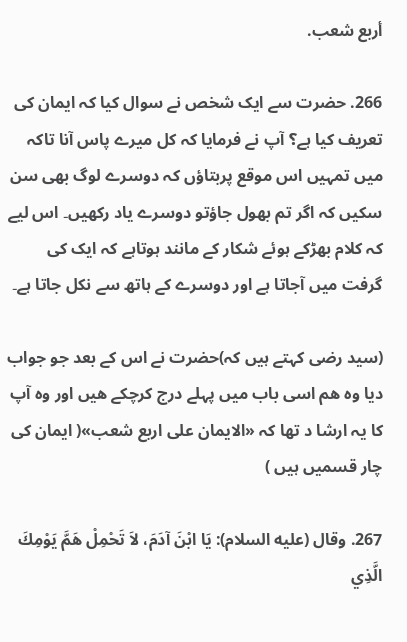أربع شعب.

266. حضرت سے ایک شخص نے سوال کیا کہ ایمان کی تعریف کیا ہے؟ آپ نے فرمایا کہ کل میرے پاس آنا تاکہ میں تمہیں اس موقع پربتاؤں کہ دوسرے لوگ بھی سن سکیں کہ اگر تم بھول جاؤتو دوسرے یاد رکھیں۔ اس لیے کہ کلام بھڑکے ہوئے شکار کے مانند ہوتاہے کہ ایک کی گرفت میں آجاتا ہے اور دوسرے کے ہاتھ سے نکل جاتا ہے۔

(سید رضی کہتے ہیں کہ)حضرت نے اس کے بعد جو جواب دیا وہ ھم اسی باب میں پہلے درج کرچکے ھیں اور وہ آپ کا یہ ارشا د تھا کہ «الایمان علی اربع شعب»( ایمان کی چار قسمیں ہیں )

267. وقال (عليه السلام): يَا ابْنَ آدَمَ، لاَ تَحْمِلْ هَمَّ يَوْمِكَ الَّذِي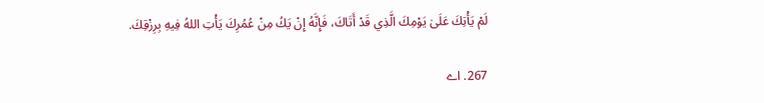لَمْ يَأْتِكَ عَلَىٰ يَوْمِكَ الَّذِي قَدْ أَتَاكَ، فَإِنَّهُ إِنْ يَكُ مِنْ عُمُرِكَ يَأْتِ اللهُ فِيهِ بِرِزْقِكَ.

267. اے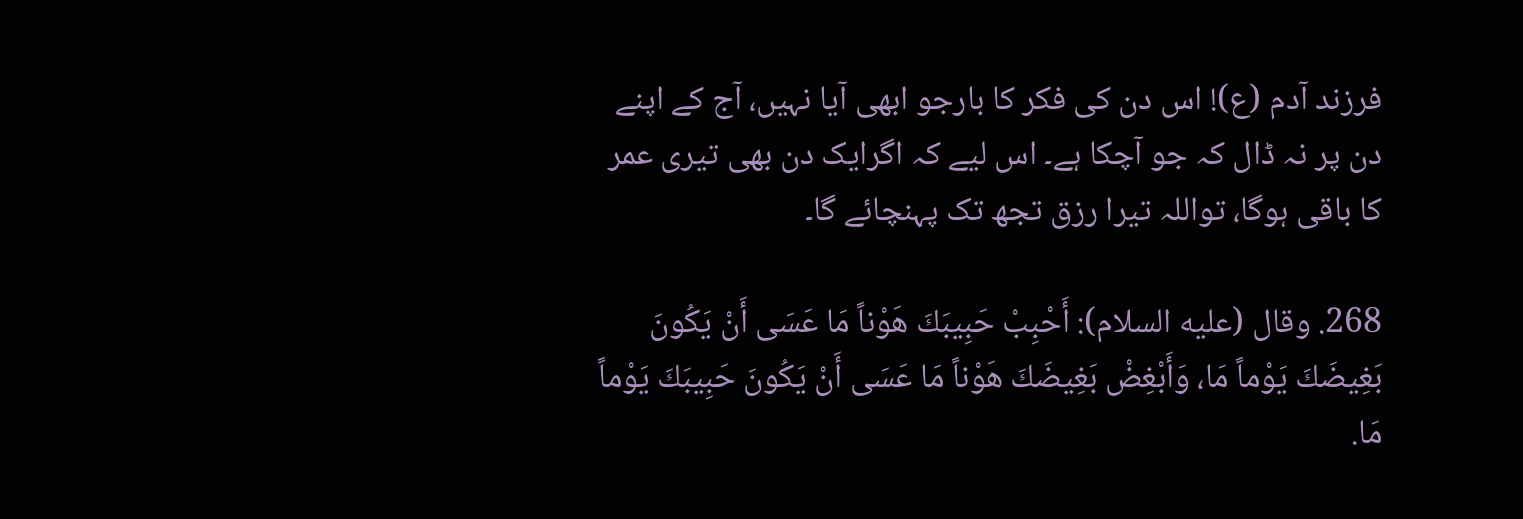فرزند آدم (ع)! اس دن کی فکر کا بارجو ابھی آیا نہیں، آج کے اپنے دن پر نہ ڈال کہ جو آچکا ہے۔ اس لیے کہ اگرایک دن بھی تیری عمر کا باقی ہوگا، تواللہ تیرا رزق تجھ تک پہنچائے گا۔

268. وقال (عليه السلام): أَحْبِبْ حَبِيبَكَ هَوْناً مَا عَسَى أَنْ يَكُونَ بَغِيضَكَ يَوْماً مَا، وَأَبْغِضْ بَغِيضَكَ هَوْناً مَا عَسَى أَنْ يَكُونَ حَبِيبَكَ يَوْماً مَا.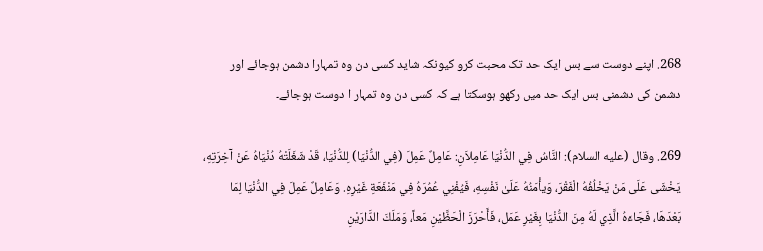268. اپنے دوست سے بس ایک حد تک محبت کرو کیونکہ شاید کسی دن وہ تمہارا دشمن ہوجائے اور دشمن کی دشمنی بس ایک حد میں رکھو ہوسکتا ہے کہ کسی دن وہ تمہار ا دوست ہوجائے۔

269. وقال (عليه السلام): النَّاسُ فِي الدُّنْيَا عَامِلاَنِ: عَامِلٌ عَمِلَ (فِي الدُّنْيَا) لِلدُّنْيَا، قَدْ شَغَلَتْهُ دُنْيَاهُ عَنْ آخِرَتِهِ، يَخْشَى عَلَى مَنْ يَخْلُفُهُ الْفَقْرَ، وَيأْمَنُهُ عَلَىٰ نَفْسِهِ، فَيُفْنِي عُمُرَهُ فِي مَنْفَعَةِ غَيْرِهِ. وَعَامِلٌ عَمِلَ فِي الدُّنْيَا لِمَا بَعْدَهَا، فَجَاءَهُ الَّذِي لَهُ مِنَ الدُّنْيَا بِغَيْرِ عَمَل، فَأَحْرَزَ الْحَظَّيْنِ مَعاً، وَمَلَكَ الدَّارَيْنِ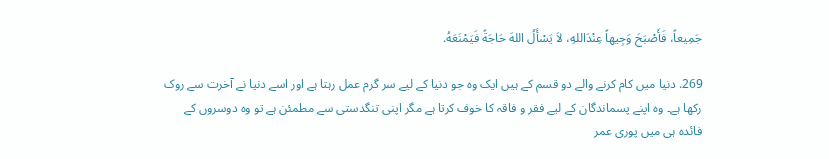جَمِيعاً، فَأَصْبَحَ وَجِيهاً عِنْدَاللهِ، لاَ يَسْأَلُ اللهَ حَاجَةً فَيَمْنَعَهُ.

269. دنیا میں کام کرنے والے دو قسم کے ہیں ایک وہ جو دنیا کے لیے سر گرم عمل رہتا ہے اور اسے دنیا نے آخرت سے روک رکھا ہے۔ وہ اپنے پسماندگان کے لیے فقر و فاقہ کا خوف کرتا ہے مگر اپنی تنگدستی سے مطمئن ہے تو وہ دوسروں کے فائدہ ہی میں پوری عمر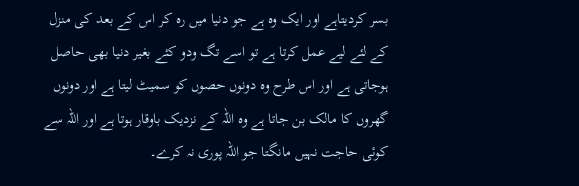بسر کردیتاہے اور ایک وہ ہے جو دنیا میں رہ کر اس کے بعد کی منزل کے لئے لیے عمل کرتا ہے تو اسے تگ ودو کئے بغیر دنیا بھی حاصل ہوجاتی ہے اور اس طرح وہ دونوں حصوں کو سمیٹ لیتا ہے اور دونوں گھروں کا مالک بن جاتا ہے وہ اللہ کے نزدیک باوقار ہوتا ہے اور اللہ سے کوئی حاجت نہیں مانگتا جو اللہ پوری نہ کرے۔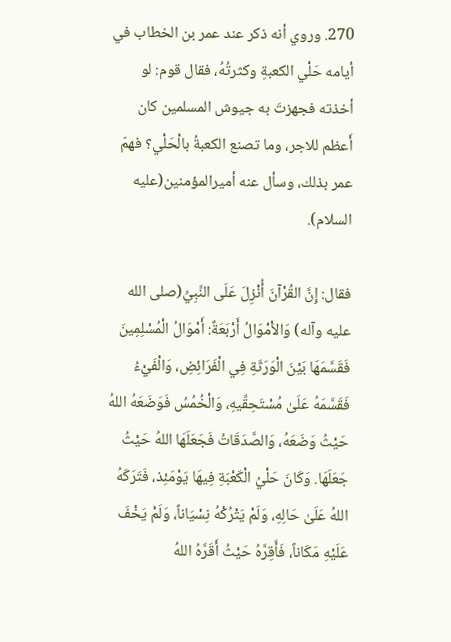270. وروي أنه ذكر عند عمر بن الخطاب في أيامه حَلْي الكعبةِ وكثرتُهُ، فقال قوم: لو أخذته فجهزتَ به جيوش المسلمين كان أَعظم للاجر، وما تصنع الكعبةُ بالْحَلْي؟ فهمّ عمر بذلك، وسأل عنه أميرالمؤمنين(عليه السلام).

فقال: إِنَّ القُرْآنَ أُنْزِلَ عَلَى النَّبِيِّ(صلى الله عليه وآله) وَالاَْمْوَالُ أَرْبَعَةٌ: أَمْوَالُ الْمُسْلِمِينَ فَقَسَّمَهَا بَيْنَ الْوَرَثَةِ فِي الْفَرَائِضِ، وَالْفَيْءُ فَقَسَّمَهُ عَلَىٰ مُسْتَحِقِّيهِ، وَالْخُمُسُ فَوَضَعَهُ اللهُ حَيْثُ وَضَعَهُ، وَالصَّدَقَاتُ فَجَعَلَهَا اللهُ حَيْثُ جَعَلَهَا. وَكَانَ حَلْيُ الْكَعْبَةِ فِيهَا يَوْمَئِذ، فَتَرَكَهُ اللهُ عَلَىٰ حَالِهِ، وَلَمْ يَتْرُكْهُ نِسْيَاناً، وَلَمْ يَخْفَ عَلَيْهِ مَكَاناً، فَأَقِرَّهُ حَيْثُ أَقَرَّهُ اللهُ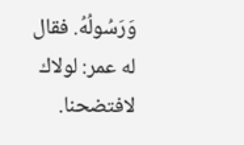وَرَسُولُهُ. فقال له عمر: لولاك لافتضحنا.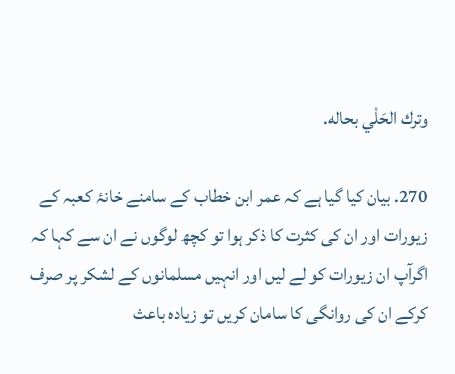وترك الحَلْي بحاله.

270. بیان کیا گیا ہے کہ عمر ابن خطاب کے سامنے خانۂ کعبہ کے زیورات اور ان کی کثرت کا ذکر ہوا تو کچھ لوگوں نے ان سے کہا کہ اگرآپ ان زیورات کو لے لیں اور انہیں مسلمانوں کے لشکر پر صرف کرکے ان کی روانگی کا سامان کریں تو زیادہ باعث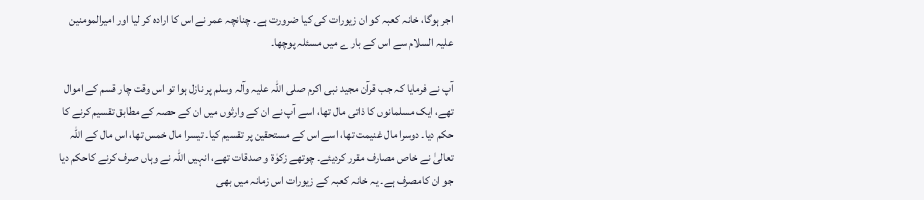اجر ہوگا، خانہ کعبہ کو ان زیورات کی کیا ضرورت ہے۔ چنانچہ عمر نے اس کا ارادہ کر لیا اور امیرالمومنین علیہ السلام سے اس کے بار ے میں مسئلہ پوچھا۔

آپ نے فرمایا کہ جب قرآن مجید نبی اکرم صلی اللہ علیہ وآلہ وسلم پر نازل ہوا تو اس وقت چار قسم کے اموال تھے، ایک مسلمانوں کا ذاتی مال تھا، اسے آپ نے ان کے وارثوں میں ان کے حصہ کے مطابق تقسیم کرنے کا حکم دیا۔ دوسرا مال غنیمت تھا، اسے اس کے مستحقین پر تقسیم کیا۔ تیسرا مال خمس تھا، اس مال کے اللہ تعالیٰ نے خاص مصارف مقرر کردیئے۔ چوتھے زکوٰة و صدقات تھے، انہیں اللہ نے وہاں صرف کرنے کاحکم دیا جو ان کامصرف ہے۔ یہ خانہ کعبہ کے زیورات اس زمانہ میں بھی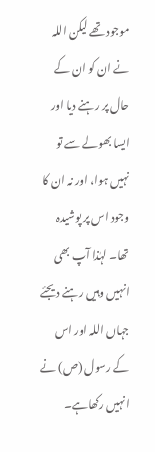موجود تھے لیکن اللہ نے ان کو ان کے حال پر رہنے دیا اور ایسا بھولے سے تو نہیں ہوا، اور نہ ان کا وجود اس پر پوشیدہ تھا۔ لہٰذا آپ بھی انہیں وہیں رہنے دیجئے جہاں اللہ اور اس کے رسول (ص) نے انہیں رکھاہے۔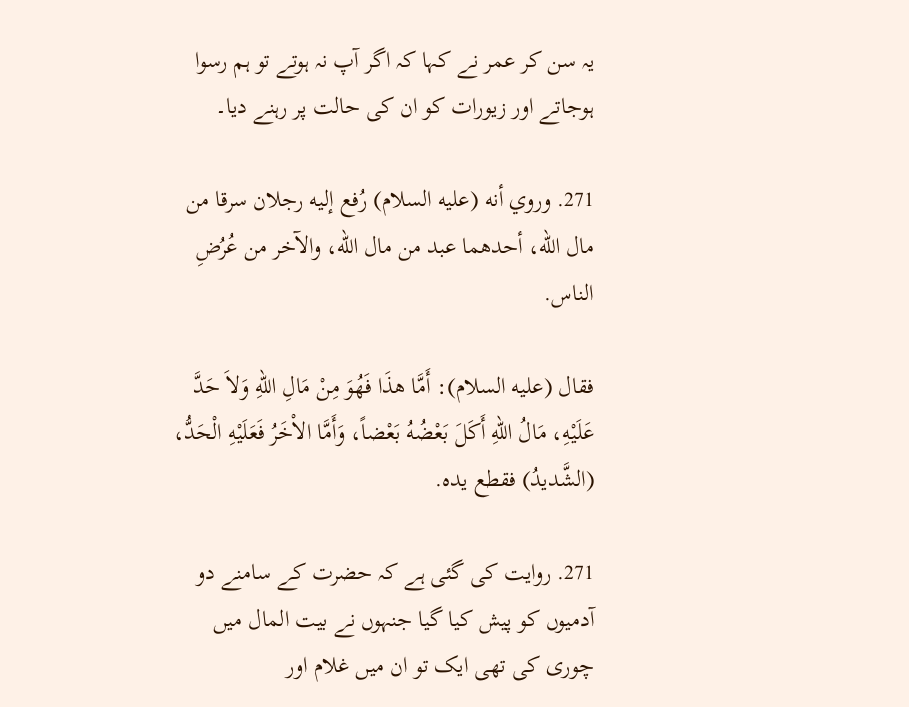یہ سن کر عمر نے کہا کہ اگر آپ نہ ہوتے تو ہم رسوا ہوجاتے اور زیورات کو ان کی حالت پر رہنے دیا۔

271. وروي أنه (عليه السلام) رُفع إليه رجلان سرقا من مال الله، أحدهما عبد من مال الله، والآخر من عُرُضِ الناس.

فقال (عليه السلام): أَمَّا هذَا فَهُوَ مِنْ مَالِ اللهِ وَلاَ حَدَّ عَلَيْهِ، مَالُ اللهِ أَكَلَ بَعْضُهُ بَعْضاً، وَأَمَّا الاْخَرُ فَعَلَيْهِ الْحَدُّ، (الشَّدیدُ) فقطع يده.

271. روایت کی گئی ہے کہ حضرت کے سامنے دو آدمیوں کو پیش کیا گیا جنہوں نے بیت المال میں چوری کی تھی ایک تو ان میں غلام اور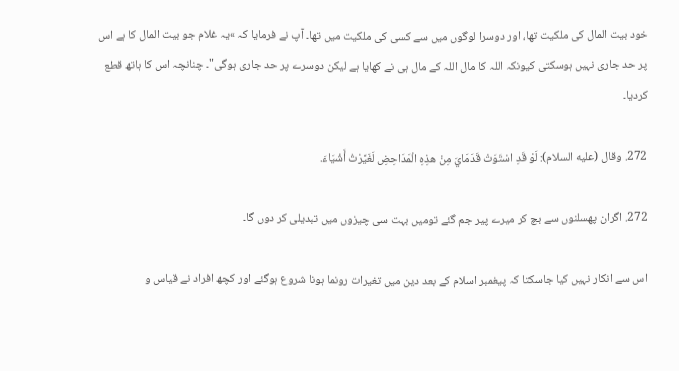خود بیت المال کی ملکیت تھا، اور دوسرا لوگوں میں سے کسی کی ملکیت میں تھا۔ آپ نے فرمایا کہ »یہ غلام جو بیت المال کا ہے اس پر حد جاری نہیں ہوسکتی کیونکہ اللہ کا مال اللہ کے مال ہی نے کھایا ہے لیکن دوسرے پر حد جاری ہوگی"۔ چنانچہ اس کا ہاتھ قطع کردیا۔

272. وقال (عليه السلام): لَوْ قَدِ اسْتَوَتْ قَدَمَايَ مِنْ هذِهِ الْمَدَاحِضِ لَغَيَّرْتُ أَشْيَاءَ.

272. اگران پھسلنوں سے بچ کر میرے پیر جم گئے تومیں بہت سی چیزوں میں تبدیلی کر دوں گا۔

اس سے انکار نہیں کیا جاسکتا کہ پیغمبر اسلام کے بعد دین میں تغیرات رونما ہونا شروع ہوگئے اور کچھ افراد نے قیاس و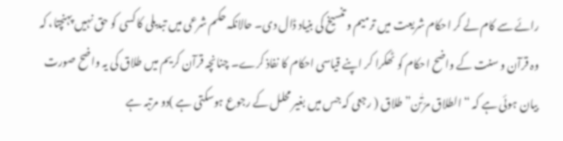رائے سے کام لے کر احکام شریعت میں ترمیم و تنسیخ کی بنیاد ڈال دی۔ حالانکہ حکم شرعی میں تبدیلی کا کسی کو حق نہیں پہنچتا، کہ وہ قرآن و سنت کے واضح احکام کو ٹھکرا کر اپنے قیاسی احکام کا نفاذ کرے۔ چنانچہ قرآن کریم میں طلاق کی یہ واضح صورت بیان ہوئی ہے کہ “الطلاق مرّتٰن” طلاق ( رجعی کہ جس میں بغیر محلل کے رجوع ہوسکتی ہے )دو مرتبہ ہے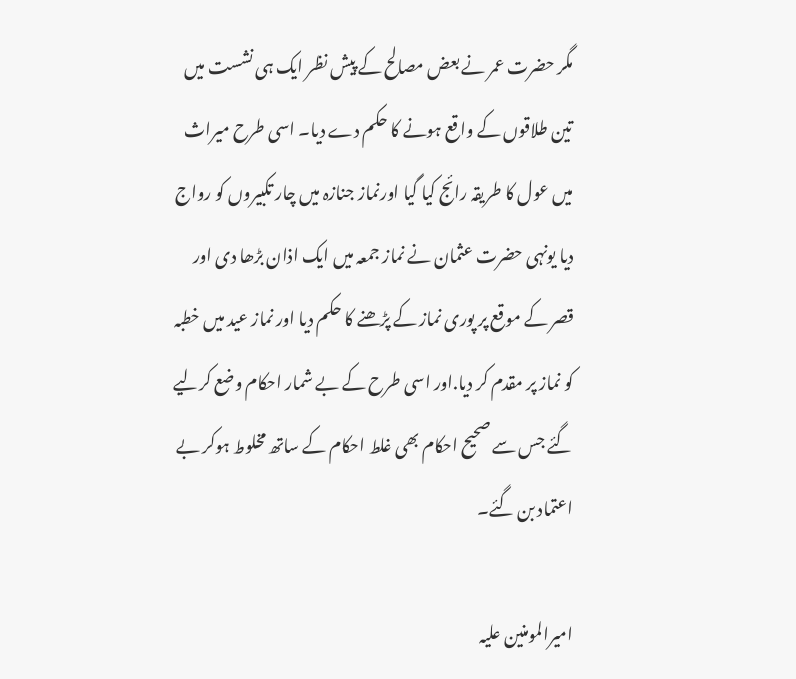مگر حضرت عمر نے بعض مصالح کے پیش نظر ایک ہی نشست میں تین طلاقوں کے واقع ہونے کا حکم دے دیا۔ اسی طرح میراث میں عول کا طریقہ رائج کیا گیا اورنماز جنازہ میں چار تکبیروں کو رواج دیا یونہی حضرت عثمان نے نماز جمعہ میں ایک اذان بڑھا دی اور قصر کے موقع پر پوری نماز کے پڑھنے کا حکم دیا اور نماز عید میں خطبہ کو نماز پر مقدم کر دیا.اور اسی طرح کے بے شمار احکام وضع کرلیے گئے جس سے صحیح احکام بھی غلط احکام کے ساتھ مخلوط ہوکر بے اعتماد بن گئے۔

امیرالمومنین علیہ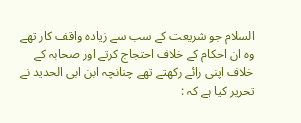السلام جو شریعت کے سب سے زیادہ واقف کار تھے وہ ان احکام کے خلاف احتجاج کرتے اور صحابہ کے خلاف اپنی رائے رکھتے تھے چنانچہ ابن ابی الحدید نے تحریر کیا ہے کہ :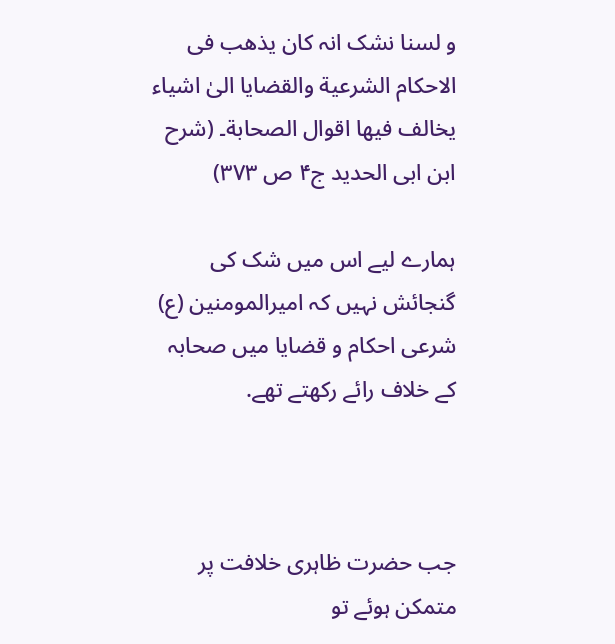و لسنا نشک انہ کان یذھب فی الاحکام الشرعیة والقضایا الیٰ اشیاء یخالف فیھا اقوال الصحابة۔ (شرح ابن ابی الحدید ج۴ ص ۳۷۳)

ہمارے لیے اس میں شک کی گنجائش نہیں کہ امیرالمومنین (ع) شرعی احکام و قضایا میں صحابہ کے خلاف رائے رکھتے تھے.



جب حضرت ظاہری خلافت پر متمکن ہوئے تو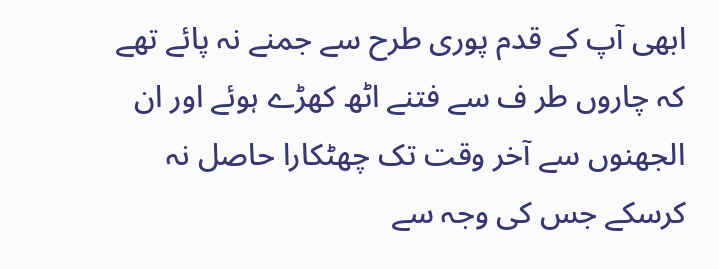ابھی آپ کے قدم پوری طرح سے جمنے نہ پائے تھے کہ چاروں طر ف سے فتنے اٹھ کھڑے ہوئے اور ان الجھنوں سے آخر وقت تک چھٹکارا حاصل نہ کرسکے جس کی وجہ سے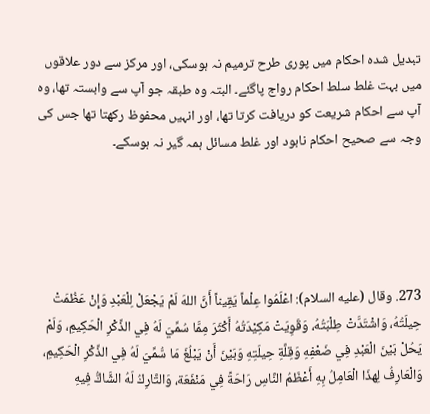تبدیل شدہ احکام میں پوری طرح ترمیم نہ ہوسکی، اور مرکز سے دور علاقوں میں بہت غلط سلط احکام رواج پاگئے۔ البتہ وہ طبقہ جو آپ سے وابستہ تھا، وہ آپ سے احکام شریعت کو دریافت کرتا تھا، اور انہیں محفوظ رکھتا تھا جس کی وجہ سے صحیح احکام نابود اور غلط مسائل ہمہ گیر نہ ہوسکے۔





273. وقال (عليه السلام): اعْلَمُوا عِلْماً يَقِيناً أَنَّ اللهَ لَمْ يَجْعَلْ لِلْعَبْدِ وَإِنْ عَظُمَتْ حِيلَتُهُ، وَاشْتَدَّتْ طِلْبَتُهُ، وَقَوِيَتْ مَكِيْدَتُهُ أَكْثَرَ مِمَّا سُمِّيَ لَهُ فِي الذِّكْرِ الْحَكِيمِ، وَلَمْ يَحُلْ بَيْنَ الْعَبْدِ فِي ضَعْفِهِ وَقِلَّةِ حِيلَتِهِ وَبَيْنَ أَنْ يَبْلُغَ مَا سُّمِّيَ لَهُ فِي الذِّكْرِ الْحَكِيمِ، وَالْعَارِفُ لِهذَا الْعَامِلُ بِهِ أَعْظَمُ النَّاسِ رَاحَةً فِي مَنْفَعَة، وَالتَّارِكُ لَهُ الشَّاكُّ فِيهِ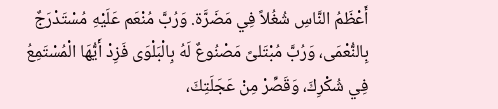أَعْظَمُ النَّاسِ شُغُلاً فِي مَضَرَّة. وَرُبَّ مُنْعَم عَلَيْهِ مُسْتَدْرَجٌ بِالنُّعْمَى، وَرُبَّ مُبْتَلىً مَصْنُوعٌ لَهُ بِالْبَلْوَى فَزِدْ أَيُّهَا الْمُسْتَمِعُ فِي شُكْرِكَ، وَقَصِّرْ مِنْ عَجَلَتِكَ،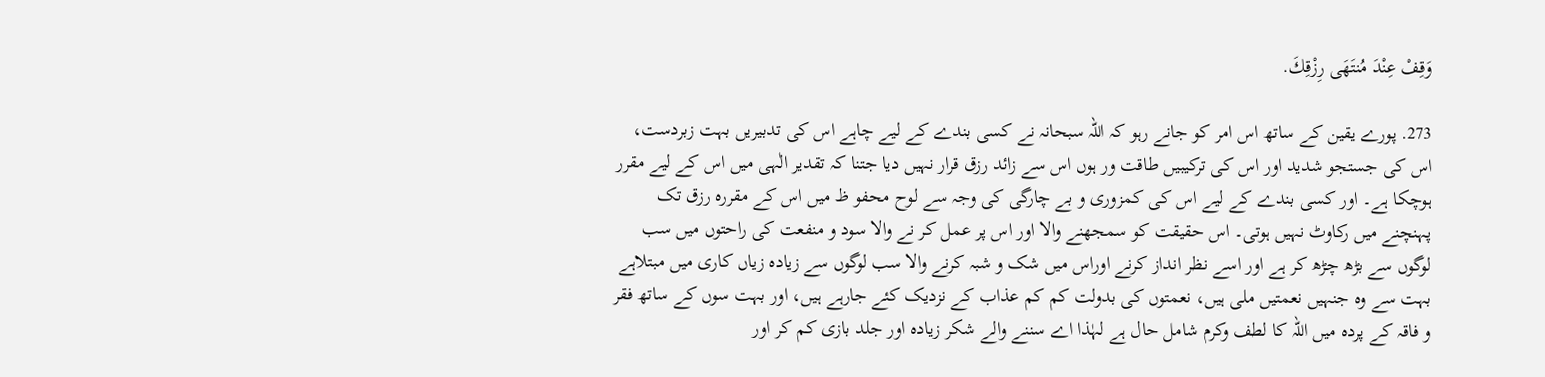وَقِفْ عِنْدَ مُنتَهَى رِزْقِكَ.

273. پورے یقین کے ساتھ اس امر کو جانے رہو کہ اللہ سبحانہ نے کسی بندے کے لیے چاہے اس کی تدبیریں بہت زبردست، اس کی جستجو شدید اور اس کی ترکیبیں طاقت ور ہوں اس سے زائد رزق قرار نہیں دیا جتنا کہ تقدیر الٰہی میں اس کے لیے مقرر ہوچکا ہے۔ اور کسی بندے کے لیے اس کی کمزوری و بے چارگی کی وجہ سے لوح محفو ظ میں اس کے مقررہ رزق تک پہنچنے میں رکاوٹ نہیں ہوتی۔ اس حقیقت کو سمجھنے والا اور اس پر عمل کر نے والا سود و منفعت کی راحتوں میں سب لوگوں سے بڑھ چڑھ کر ہے اور اسے نظر انداز کرنے اوراس میں شک و شبہ کرنے والا سب لوگوں سے زیادہ زیاں کاری میں مبتلاہے بہت سے وہ جنہیں نعمتیں ملی ہیں، نعمتوں کی بدولت کم کم عذاب کے نزدیک کئے جارہے ہیں، اور بہت سوں کے ساتھ فقر و فاقہ کے پردہ میں اللہ کا لطف وکرم شامل حال ہے لہٰذا اے سننے والے شکر زیادہ اور جلد بازی کم کر اور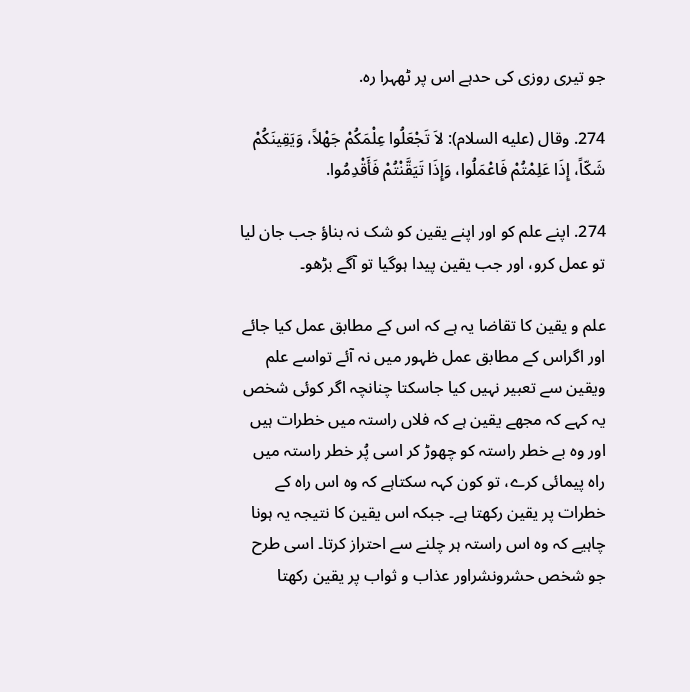جو تیری روزی کی حدہے اس پر ٹھہرا رہ.

274. وقال (عليه السلام): لاَ تَجْعَلُوا عِلْمَكُمْ جَهْلاً، وَيَقِينَكُمْ شَكّاً، إِذَا عَلِمْتُمْ فَاعْمَلُوا، وَإِذَا تَيَقَّنْتُمْ فَأَقْدِمُوا.

274. اپنے علم کو اور اپنے یقین کو شک نہ بناؤ جب جان لیا تو عمل کرو، اور جب یقین پیدا ہوگیا تو آگے بڑھو۔

علم و یقین کا تقاضا یہ ہے کہ اس کے مطابق عمل کیا جائے اور اگراس کے مطابق عمل ظہور میں نہ آئے تواسے علم ویقین سے تعبیر نہیں کیا جاسکتا چنانچہ اگر کوئی شخص یہ کہے کہ مجھے یقین ہے کہ فلاں راستہ میں خطرات ہیں اور وہ بے خطر راستہ کو چھوڑ کر اسی پُر خطر راستہ میں راہ پیمائی کرے، تو کون کہہ سکتاہے کہ وہ اس راہ کے خطرات پر یقین رکھتا ہے۔ جبکہ اس یقین کا نتیجہ یہ ہونا چاہیے کہ وہ اس راستہ ہر چلنے سے احتراز کرتا۔ اسی طرح جو شخص حشرونشراور عذاب و ثواب پر یقین رکھتا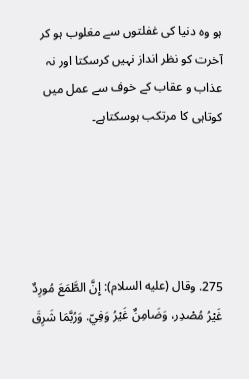ہو وہ دنیا کی غفلتوں سے مغلوب ہو کر آخرت کو نظر انداز نہیں کرسکتا اور نہ عذاب و عقاب کے خوف سے عمل میں کوتاہی کا مرتکب ہوسکتاہے۔





275. وقال (عليه السلام): إِنَّ الطَّمَعَ مُورِدٌ غَيْرُ مُصْدِر، وَضَامِنٌ غَيْرُ وَفِيّ. وَرُبَّمَا شَرِقَ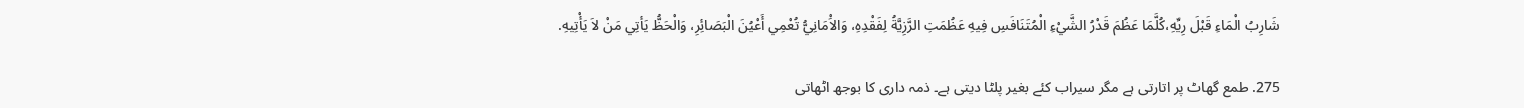شَارِبُ الْمَاءِ قَبْلَ رِيِّهِ،كُلَّمَا عَظُمَ قَدْرُ الشَّيْءِ الْمُتَنَافَسِ فِيهِ عَظُمَتِ الرَّزِيَّةُ لِفَقْدِهِ، وَالاَْمَانِيُّ تُعْمِي أَعْيُنَ الْبَصَائِرِ، وَالْحَظُّ يَأتِي مَنْ لاَ يَأْتِيهِ.

275. طمع گھاٹ پر اتارتی ہے مگر سیراب کئے بغیر پلٹا دیتی ہے۔ ذمہ داری کا بوجھ اٹھاتی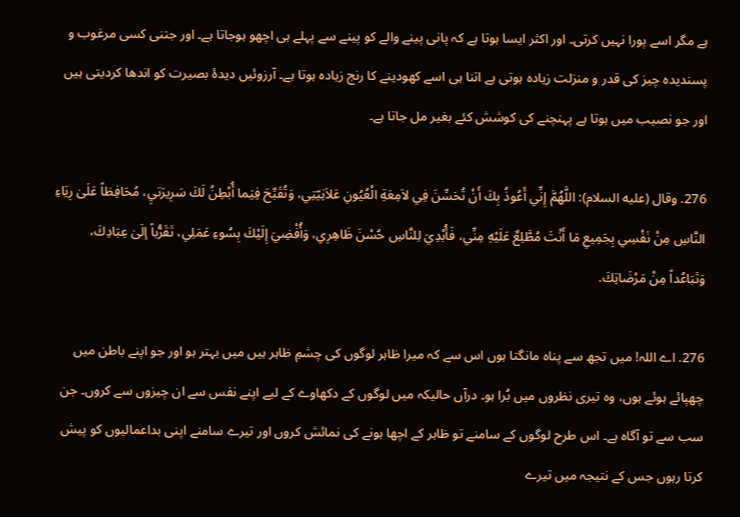ہے مگر اسے پورا نہیں کرتی۔ اور اکثر ایسا ہوتا ہے کہ پانی پینے والے کو پینے سے پہلے ہی اچھو ہوجاتا ہے۔ اور جتنی کسی مرغوب و پسندیدہ چیز کی قدر و منزلت زیادہ ہوتی ہے اتنا ہی اسے کھودینے کا رنج زیادہ ہوتا ہے۔ آرزوئیں دیدۂ بصیرت کو اندھا کردیتی ہیں اور جو نصیب میں ہوتا ہے پہنچنے کی کوشش کئے بغیر مل جاتا ہے۔

276. وقال (عليه السلام): اللَّهُمَّ إِنِّي أَعُوذُ بِكَ أَنْ تُحَسِّنَ فِي لاَمِعَةِ الْعُيُونِ عَلاَنِيّتِي، وَتُقَبِّحَ فِيَما أُبْطِنُ لَكَ سَرِيرَتيِ، مُحَافِظاً عَلَىٰ رِيَاءِ النَّاسِ مِنْ نَفْسِي بِجَمِيعِ مَا أَنْتَ مُطَّلِعٌ عَلَيْهِ مِنِّي، فَأُبْدِيَ لِلنَّاسِ حُسْنَ ظَاهِرِي، وَأُفْضِيَ إِلَيْكَ بِسُوءِ عَمَلِي، تَقَرُّباً إلَىٰ عِبَادِكَ، وَتَبَاعُداً مِنْ مَرْضَاتِكَ.

276. اے اللہ! میں تجھ سے پناہ مانگتا ہوں اس سے کہ میرا ظاہر لوگوں کی چشمِ ظاہر ہیں میں بہتر ہو اور جو اپنے باطن میں چھپائے ہوئے ہوں، وہ تیری نظروں میں بُرا ہو۔ درآں حالیکہ میں لوگوں کے دکھاوے کے لیے اپنے نفس سے ان چیزوں سے کروں۔ جن سب سے تو آگاہ ہے۔ اس طرح لوگوں کے سامنے تو ظاہر کے اچھا ہونے کی نمائش کروں اور تیرے سامنے اپنی بداعمالیوں کو پیش کرتا رہوں جس کے نتیجہ میں تیرے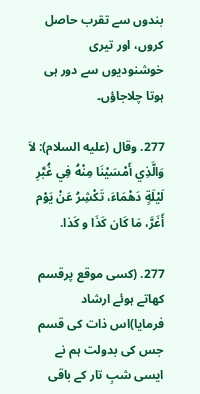بندوں سے تقرب حاصل کروں، اور تیری خوشنودیوں سے دور ہی ہوتا چلاجاؤں۔

277. وقال (عليه السلام): لاَ وَالَّذِي أَمْسَيْنَا مِنْهُ فِي غُبَّرِ لَيْلَةٍ دَهْمَاءَ، تَكْشِرُ عَنْ يَوْم أَغَرَّ، مَا كَان كَذَا و كَذا.

277. (کسی موقع پرقسم کھاتے ہوئے ارشاد فرمایا)اس ذات کی قسم جس کی بدولت ہم نے ایسی شبِ تار کے باقی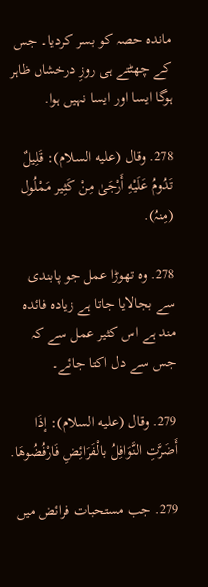ماندہ حصہ کو بسر کردیا۔ جس کے چھٹتے ہی روزِ درخشاں ظاہر ہوگا ایسا اور ایسا نہیں ہوا.

278. وقال (عليه السلام): قَلِيلٌ تَدُومُ عَلَيْهِ أَرْجَىٰ مِنْ كَثِير مَمْلُول (مِنہُ).

278. وہ تھوڑا عمل جو پابندی سے بجالایا جاتا ہے زیادہ فائدہ مند ہے اس کثیر عمل سے کہ جس سے دل اکتا جائے۔

279. وقال (عليه السلام): إذَا أَضَرَّتِ النَّوَافِلُ بالْفَرَائِضِ فَارْفُضُوهَا.

279. جب مستحبات فرائض میں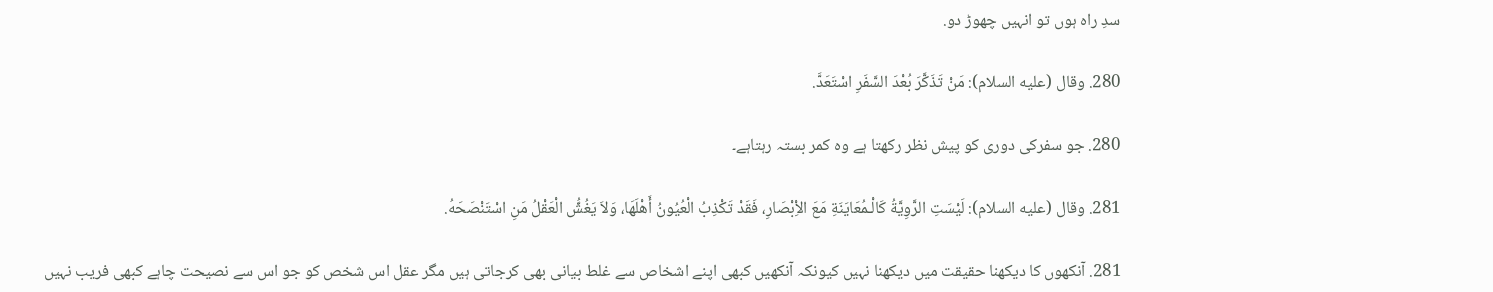سدِ راہ ہوں تو انہیں چھوڑ دو.

280. وقال (عليه السلام): مَنْ تَذَكَّرَ بُعْدَ السَّفَرِ اسْتَعَدَّ.

280. جو سفرکی دوری کو پیش نظر رکھتا ہے وہ کمر بستہ رہتاہے۔

281. وقال (عليه السلام): لَيْسَتِ الرَّوِيَّةُ كَالْـمُعَايَنَةِ مَعَ الاِْبْصَارِ، فَقَدْ تَكْذِبُ الْعُيُونُ أَهْلَهَا، وَلاَ يَغُشُّ الْعَقْلُ مَنِ اسْتَنْصَحَهُ.

281. آنکھوں کا دیکھنا حقیقت میں دیکھنا نہیں کیونکہ آنکھیں کبھی اپنے اشخاص سے غلط بیانی بھی کرجاتی ہیں مگر عقل اس شخص کو جو اس سے نصیحت چاہے کبھی فریب نہیں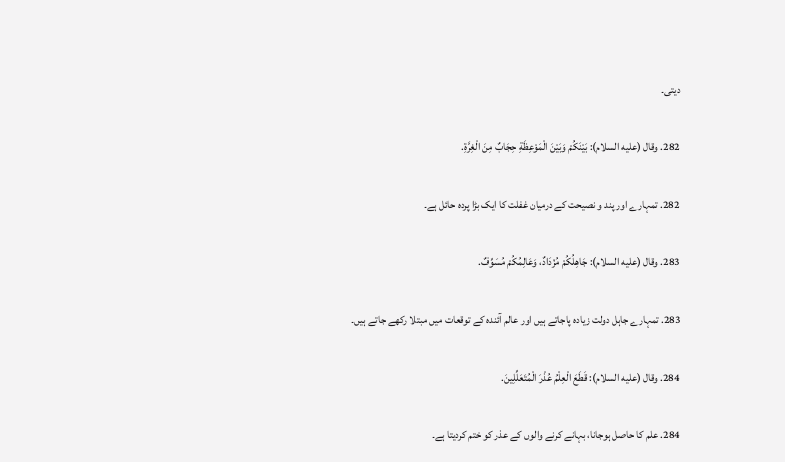دیتی۔

282. وقال (عليه السلام): بَيْنَكُمْ وَبَيْنَ الْمَوْعِظَةِ حِجَابٌ مِنَ الْغِرَّةِ.

282. تمہارے اور پند و نصیحت کے درمیان غفلت کا ایک بڑا پردہ حائل ہے۔

283. وقال (عليه السلام): جَاهِلُكُمْ مُزْدَادٌ، وَعَالِمُكُمْ مُسَوِّفٌ.

283. تمہارے جاہل دولت زیادہ پاجاتے ہیں اور عالم آئندہ کے توقعات میں مبتلا رکھے جاتے ہیں۔

284. وقال (عليه السلام): قَطَعَ الْعِلْمُ عُذْرَ الْمُتَعَلِّلِينَ.

284. علم کا حاصل ہوجانا، بہانے کرنے والوں کے عذر کو ختم کردیتا ہے۔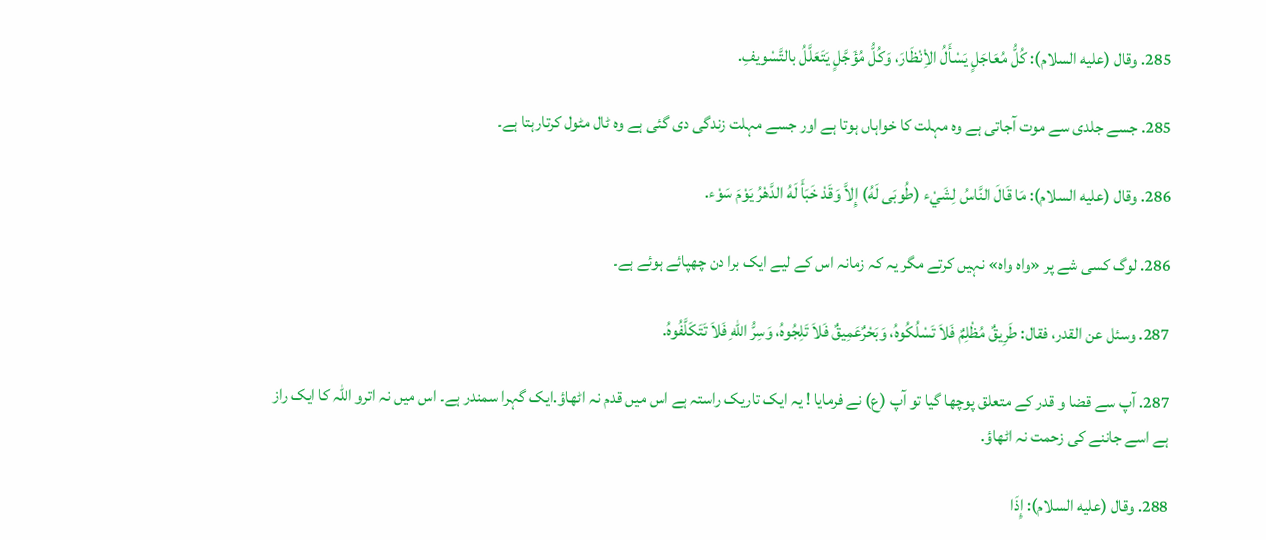285. وقال (عليه السلام): كُلُّ مُعَاجَلٍ يَسْأَلُ الاِْنْظَارَ، وَكُلُّ مُؤَجَّلٍ يَتَعَلَّلُ بالتَّسْويفِ.

285. جسے جلدی سے موت آجاتی ہے وہ مہلت کا خواہاں ہوتا ہے اور جسے مہلت زندگی دی گئی ہے وہ ٹال مٹول کرتارہتا ہے۔

286. وقال (عليه السلام): مَا قَالَ النَّاسُ لِشَيْء (طُوبَى لَهُ) إِلاَّ وَقَدْ خَبَأَ لَهُ الدَّهْرُ يَوْمَ سَوْء.

286. لوگ کسی شے پر «واہ واہ» نہیں کرتے مگر یہ کہ زمانہ اس کے لیے ایک برا دن چھپائے ہوئے ہے۔

287. وسئل عن القدر، فقال: طَرِيقٌ مُظْلِمٌ فَلاَ تَسْلُكُوهُ، وَبَحْرٌعَمِيقٌ فَلاَ تَلِجُوهُ، وَسِرُّ اللهِ فَلاَ تَتَكَلَّفُوهُ.

287. آپ سے قضا و قدر کے متعلق پوچھا گیا تو آپ (ع) نے فرمایا ! یہ ایک تاریک راستہ ہے اس میں قدم نہ اٹھاؤ.ایک گہرا سمندر ہے۔ اس میں نہ اترو اللہ کا ایک راز ہے اسے جاننے کی زحمت نہ اٹھاؤ.

288. وقال (عليه السلام): إِذَا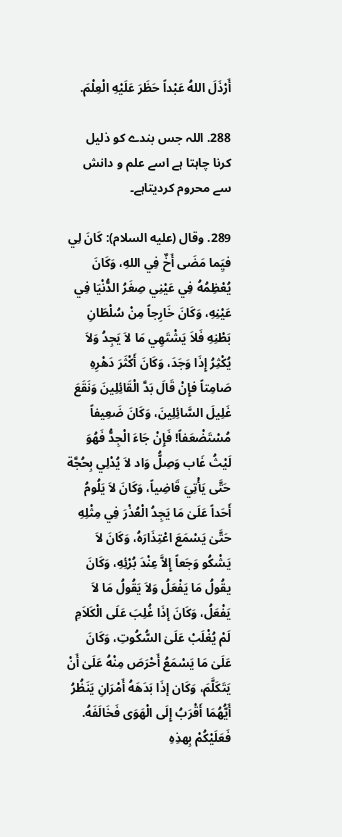أَرْذَلَ اللهُ عَبْداً حَظَرَ عَلَيْهِ الْعِلْمَ.

288. اللہ جس بندے کو ذلیل کرنا چاہتا ہے اسے علم و دانش سے محروم کردیتاہے۔

289. وقال (عليه السلام): كَانَ لِي فيَِما مَضَى أَخٌ فِي اللهِ، وَكَانَ يُعْظِمُهُ فِي عَيْنِي صِغَرُ الدُّنْيَا فِي عَيْنِهِ، وَكَانَ خَارِجاً مِنْ سُلْطَانِ بَطْنِهِ فَلاَ يَشْتَهِي مَا لاَ يَجِدُ وَلاَ يُكْثِرُ إِذَا وَجَدَ، وَكَانَ أَكْثَرَ دَهْرِهِ صَامِتاً فإِنْ قَالَ بَدَّ الْقَائِلِينَ وَنَقَعَ غَلِيلَ السَّائِلِينَ، وَكَانَ ضَعِيفاً مُسْتَضْعَفاً! فَإِنْ جَاءَ الْجِدُّ فَهُوَ لَيْثُ غَاب وَصِلُّ وَاد لاَ يُدْلِي بِحُجَّة حَتَّى يَأْتِيَ قَاضِياً، وَكَانَ لاَ يَلُومُ أَحَداً عَلَىٰ مَا يَجِدُ الْعُذْرَ فِي مِثْلِهِ حَتَّىٰ يَسْمَعَ اعْتِذَارَهُ، وَكَانَ لاَ يَشْكُو وَجَعاً إِلاَّ عِنْدَ بُرْئِهِ، وَكَانَ يقُولُ مَا يَفْعَلُ وَلاَ يَقُولُ مَا لاَ يَفْعَلُ، وَكَانَ إذَا غُلِبَ عَلَى الْكَلاَمِ لَمْ يُغْلَبْ عَلَىٰ السُّكُوتِ، وَكَانَ عَلَىٰ مَا يَسْمَعُ أَحْرَصَ مِنْهُ عَلَىٰ أَنْ يَتَكَلَّمَ، وَكَان إذَا بَدَهَهُ أَمْرَانِ یَنَظُرُ أَيُّهُمَا أَقْرَبُ إِلَى الْهَوَى فَخَالَفَهُ. فَعَلَيْكُمْ بِهذِهِ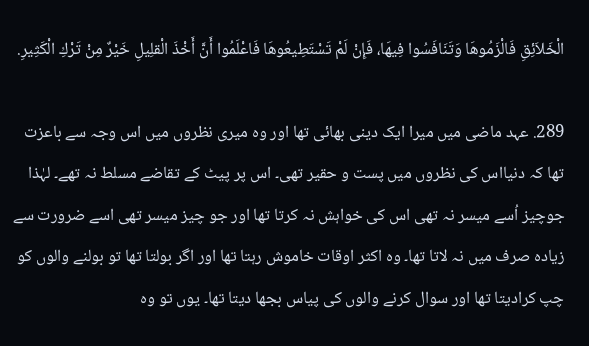الْخَلاَئِقِ فَالْزَمُوهَا وَتَنَافَسُوا فِيهَا، فَإِنْ لَمْ تَسْتَطِيعُوهَا فَاعْلَمُوا أَنَّ أَخْذَ الْقلِيلِ خَيْرٌ مِنْ تَرْكِ الْكَثِيرِ.

289. عہد ماضی میں میرا ایک دینی بھائی تھا اور وہ میری نظروں میں اس وجہ سے باعزت تھا کہ دنیااس کی نظروں میں پست و حقیر تھی۔ اس پر پیٹ کے تقاضے مسلط نہ تھے۔ لہٰذا جوچیز اُسے میسر نہ تھی اس کی خواہش نہ کرتا تھا اور جو چیز میسر تھی اسے ضرورت سے زیادہ صرف میں نہ لاتا تھا۔ وہ اکثر اوقات خاموش رہتا تھا اور اگر بولتا تھا تو بولنے والوں کو چپ کرادیتا تھا اور سوال کرنے والوں کی پیاس بجھا دیتا تھا۔ یوں تو وہ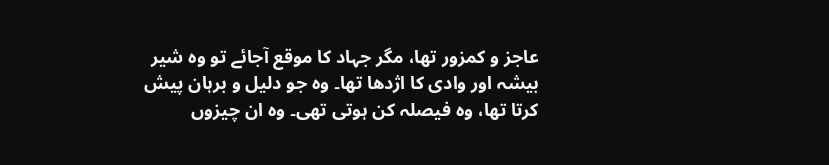عاجز و کمزور تھا، مگر جہاد کا موقع آجائے تو وہ شیر بیشہ اور وادی کا اژدھا تھا۔ وہ جو دلیل و برہان پیش کرتا تھا، وہ فیصلہ کن ہوتی تھی۔ وہ ان چیزوں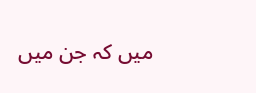میں کہ جن میں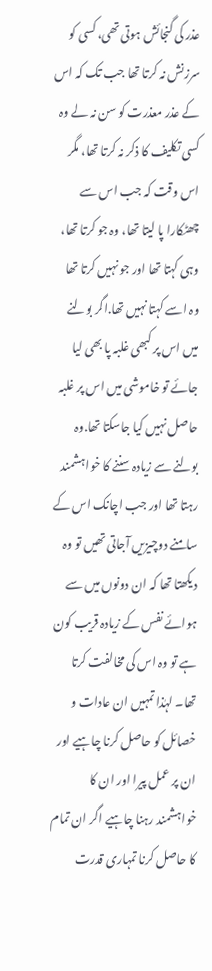عذر کی گنجائش ہوتی تھی، کسی کو سرزنش نہ کرتا تھا جب تک کہ اس کے عذر معذرت کو سن نہ لے وہ کسی تکلیف کا ذکر نہ کرتا تھا، مگر اس وقت کہ جب اس سے چھٹکارا پا لیتا تھا، وہ جو کرتا تھا، وہی کہتا تھا اور جو نہیں کرتا تھا وہ اسے کہتا نہیں تھا.اگر بولنے میں اس پر کبھی غلبہ پا بھی لیا جائے تو خاموشی میں اس پر غلبہ حاصل نہیں کیا جاسکتا تھا.وہ بولنے سے زیادہ سننے کا خواہشمند رہتا تھا اور جب اچانک اس کے سامنے دوچیزیں آجاتی تھیں تو وہ دیکھتا تھا کہ ان دونوں میں سے ہوائے نفس کے زیادہ قریب کون ہے تو وہ اس کی مخالفت کرتا تھا۔ لہٰذا تمہیں ان عادات و خصائل کو حاصل کرنا چاہیے اور ان پر عمل پیرا اور ان کا خواہشمند رہنا چاہیے اگر ان تمام کا حاصل کرنا تمہاری قدرت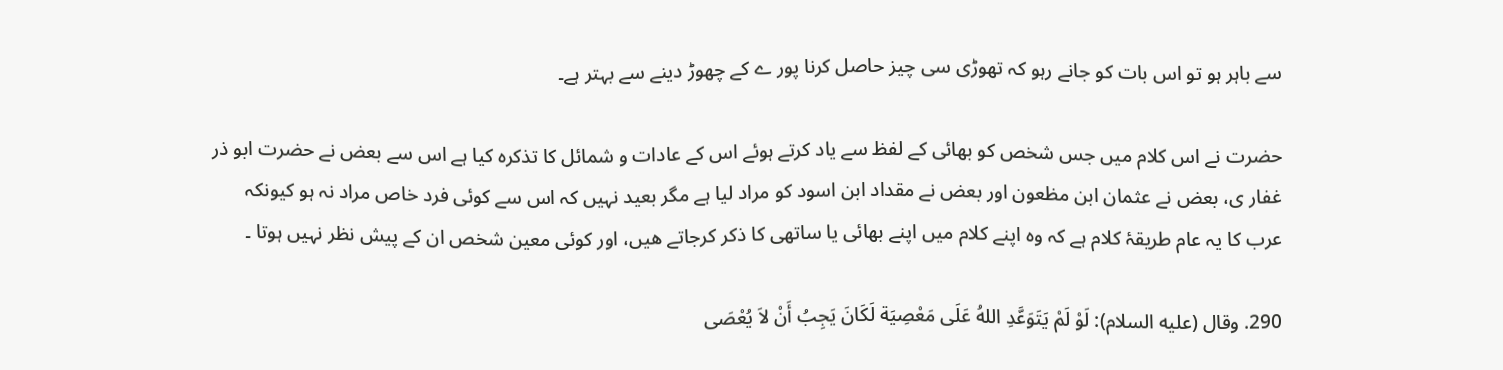سے باہر ہو تو اس بات کو جانے رہو کہ تھوڑی سی چیز حاصل کرنا پور ے کے چھوڑ دینے سے بہتر ہے۔

حضرت نے اس کلام میں جس شخص کو بھائی کے لفظ سے یاد کرتے ہوئے اس کے عادات و شمائل کا تذکرہ کیا ہے اس سے بعض نے حضرت ابو ذر غفار ی، بعض نے عثمان ابن مظعون اور بعض نے مقداد ابن اسود کو مراد لیا ہے مگر بعید نہیں کہ اس سے کوئی فرد خاص مراد نہ ہو کیونکہ عرب کا یہ عام طریقۂ کلام ہے کہ وہ اپنے کلام میں اپنے بھائی یا ساتھی کا ذکر کرجاتے ھیں، اور کوئی معین شخص ان کے پیش نظر نہیں ہوتا ۔

290. وقال (عليه السلام): لَوْ لَمْ يَتَوَعَّدِ اللهُ عَلَى مَعْصِيَة لَكَانَ يَجِبُ أَنْ لاَ يُعْصَى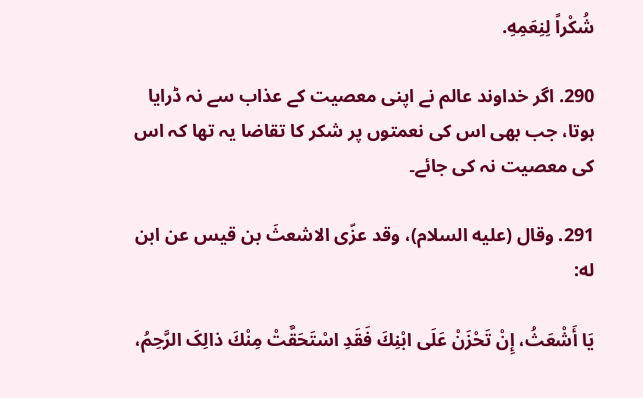شُكْراً لِنِعَمِهِ.

290. اگر خداوند عالم نے اپنی معصیت کے عذاب سے نہ ڈرایا ہوتا، جب بھی اس کی نعمتوں پر شکر کا تقاضا یہ تھا کہ اس کی معصیت نہ کی جائے۔

291. وقال (عليه السلام)، وقد عزّى الاشعثَ بن قيس عن ابن له:

يَا أَشْعَثُ، إِنْ تَحْزَنْ عَلَى ابْنِكَ فَقَدِ اسْتَحَقَّتْ مِنْكَ ذالِکَ الرَّحِمُ،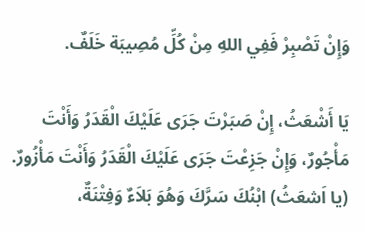وَإِنْ تَصْبِرْ فَفِي اللهِ مِنْ كُلِّ مُصِيبَة خَلَفٌ.

يَا أَشْعَثُ، إِنْ صَبَرْتَ جَرَى عَلَيْكَ الْقَدَرُ وَأَنْتَ مَأْجُورٌ، وَإِنْ جَزِعْتَ جَرَى عَلَيْكَ الْقَدَرُ وَأَنْتَ مَأْزُورٌ. (یا اَشعَثُ) ابْنُكَ سَرَّكَ وَهُوَ بَلاَءٌ وَفِتْنَةٌ،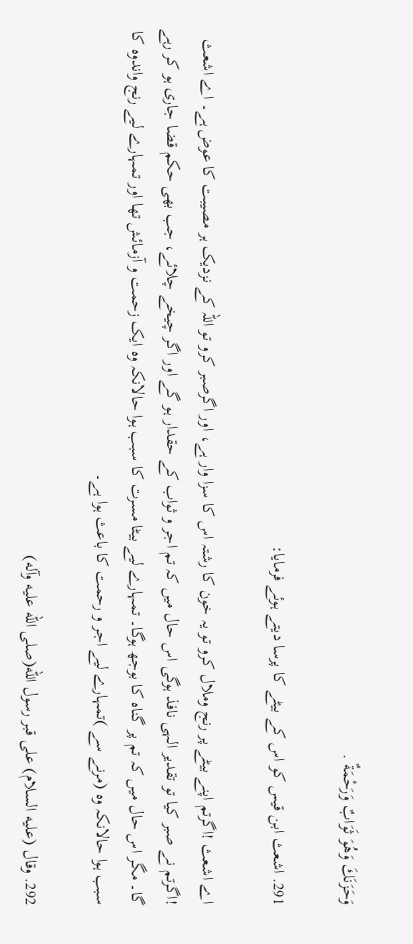وَحَزَنَكَ وَهُوَ ثَوَابٌ وَرَحْمَةٌ .

291. اشعث ابن قیس کو اس کے بیٹے کا پرسا دیتے ہوئے فرمایا:

اے اشعث !اگرتم اپنے بیٹے پر رنج وملال کرو تو یہ خون کا رشتہ اس کا سزا وار ہے، اور اگرصبر کرو تو اللہ کے نزدیک ہر مصیبت کا عوض ہے۔ اے اشعث !اگرتم نے صبر کیا تو تقدیر الہی نافذ ہوگی اس حال میں کہ تم اجر و ثواب کے حقدار ہو گے اور اگر چیخے چلائے، جب بھی حکم قضا جاری ہو کر رہے گا۔ مگر اس حال میں کہ تم پر گناہ کا بوجھ ہوگا۔ تمہارے لیے بیٹا مسرت کا سبب ہوا حالانکہ وہ ایک زحمت و آزمائش تھا اور تمہارے لیے رنج واندوہ کا سبب ہوا حالانکہ وہ (مرنے سے )تمہارے لیے اجر و رحمت کا باعث ہوا ہے۔

292. وقال (عليه السلام) على قبر رسول الله(صلى الله عليه وآله)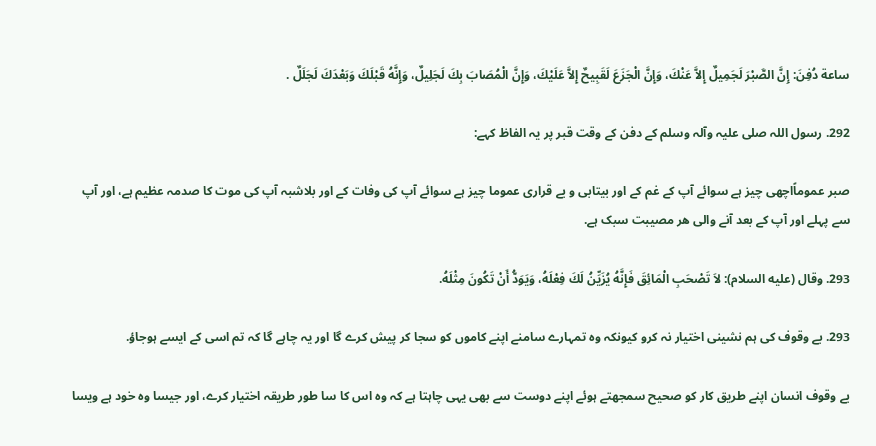ساعة دُفِنَ: إِنَّ الصَّبْرَ لَجَمِيلٌ إِلاَّ عَنْكَ، وَإِنَّ الْجَزَعَ لَقَبِيحٌ إِلاَّ عَلَيْكَ، وَإِنَّ الْمُصَابَ بِكَ لَجَلِيلٌ، وَإِنَّهُ قَبْلَكَ وَبَعْدَكَ لَجَلَلٌ .

292. رسول اللہ صلی علیہ وآلہ وسلم کے دفن کے وقت قبر پر یہ الفاظ کہے:

صبر عموماًاچھی چیز ہے سوائے آپ کے غم کے اور بیتابی و بے قراری عموما چیز ہے سوائے آپ کی وفات کے اور بلاشبہ آپ کی موت کا صدمہ عظیم ہے، اور آپ سے پہلے اور آپ کے بعد آنے والی ھر مصیبت سبک ہے.

293. وقال (عليه السلام): لاَ تَصْحَبِ الْمَائِقَ فَإِنَّهُ يُزَيِّنُ لَكَ فِعْلَهُ، وَيَوَدُّ أَنْ تَكُونَ مِثْلَهُ.

293. بے وقوف کی ہم نشینی اختیار نہ کرو کیونکہ وہ تمہارے سامنے اپنے کاموں کو سجا کر پیش کرے گا اور یہ چاہے گا کہ تم اسی کے ایسے ہوجاؤ.

بے وقوف انسان اپنے طریق کار کو صحیح سمجھتے ہوئے اپنے دوست سے بھی یہی چاہتا ہے کہ وہ اس کا سا طور طریقہ اختیار کرے، اور جیسا وہ خود ہے ویسا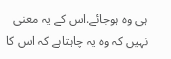ہی وہ ہوجائے.اس کے یہ معنی نہیں کہ وہ یہ چاہتاہے کہ اس کا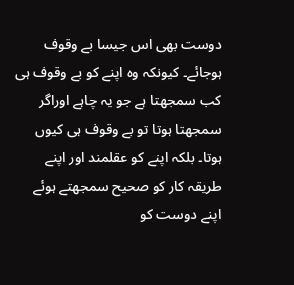دوست بھی اس جیسا بے وقوف ہوجائے۔ کیونکہ وہ اپنے کو بے وقوف ہی کب سمجھتا ہے جو یہ چاہے اوراگر سمجھتا ہوتا تو بے وقوف ہی کیوں ہوتا۔ بلکہ اپنے کو عقلمند اور اپنے طریقہ کار کو صحیح سمجھتے ہوئے اپنے دوست کو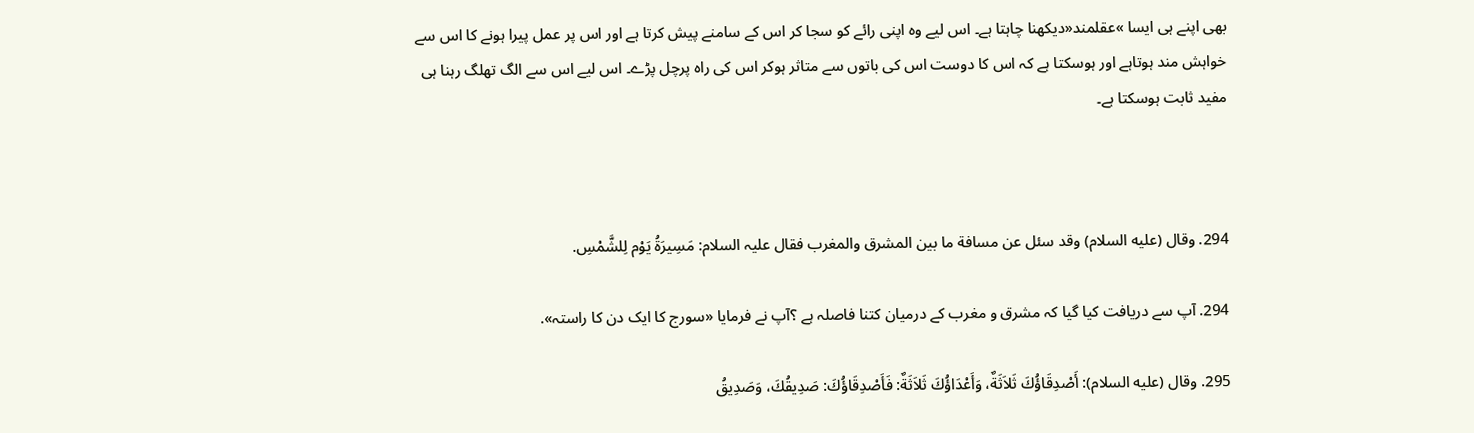بھی اپنے ہی ایسا »عقلمند«دیکھنا چاہتا ہے۔ اس لیے وہ اپنی رائے کو سجا کر اس کے سامنے پیش کرتا ہے اور اس پر عمل پیرا ہونے کا اس سے خواہش مند ہوتاہے اور ہوسکتا ہے کہ اس کا دوست اس کی باتوں سے متاثر ہوکر اس کی راہ پرچل پڑے۔ اس لیے اس سے الگ تھلگ رہنا ہی مفید ثابت ہوسکتا ہے۔



294. وقال (عليه السلام) وقد سئل عن مسافة ما بين المشرق والمغرب فقال علیہ السلام: مَسِيرَةُ يَوْم لِلشَّمْسِ.

294. آپ سے دریافت کیا گیا کہ مشرق و مغرب کے درمیان کتنا فاصلہ ہے ؟آپ نے فرمایا «سورج کا ایک دن کا راستہ».

295. وقال (عليه السلام): أَصْدِقَاؤُكَ ثَلاَثَةٌ، وَأَعْدَاؤُكَ ثَلاَثَةٌ: فَأَصْدِقَاؤُكَ: صَدِيقُكَ، وَصَدِيقُ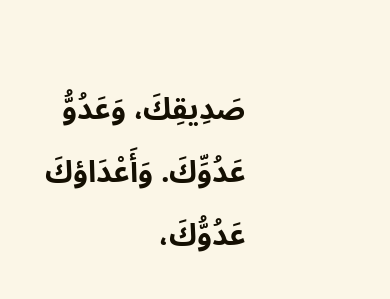صَدِيقِكَ، وَعَدُوُّ عَدُوِّكَ. وَأَعْدَاؤكَ عَدُوُّكَ،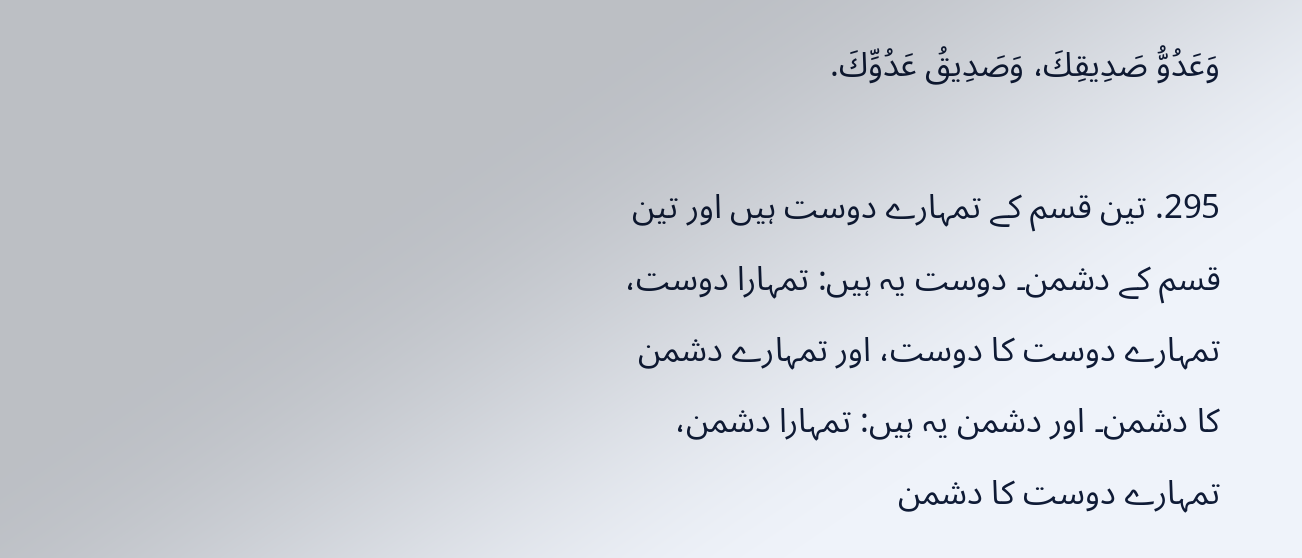وَعَدُوُّ صَدِيقِكَ، وَصَدِيقُ عَدُوِّكَ.

295. تین قسم کے تمہارے دوست ہیں اور تین قسم کے دشمن۔ دوست یہ ہیں: تمہارا دوست، تمہارے دوست کا دوست، اور تمہارے دشمن کا دشمن۔ اور دشمن یہ ہیں: تمہارا دشمن، تمہارے دوست کا دشمن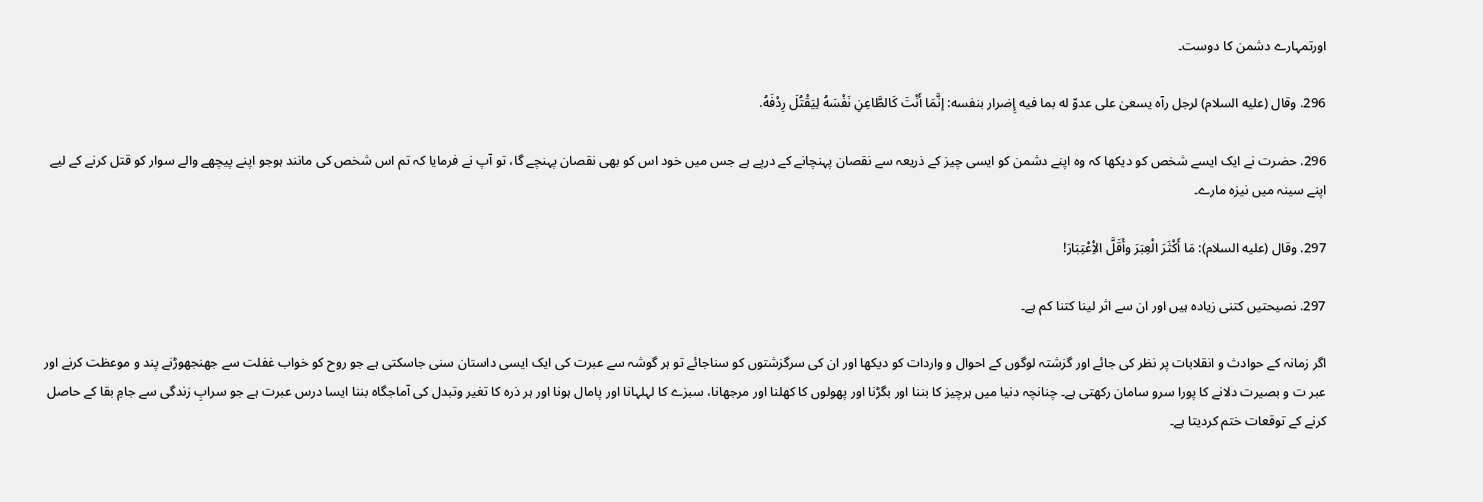اورتمہارے دشمن کا دوست۔

296. وقال (عليه السلام) لرجل رآه يسعىٰ على عدوّ له بما فيه إِضرار بنفسه: إنَّمَا أَنْتَ كَالطَّاعِنِ نَفْسَهُ لِيَقْتُلَ رِدْفَهُ.

296. حضرت نے ایک ایسے شخص کو دیکھا کہ وہ اپنے دشمن کو ایسی چیز کے ذریعہ سے نقصان پہنچانے کے درپے ہے جس میں خود اس کو بھی نقصان پہنچے گا، تو آپ نے فرمایا کہ تم اس شخص کی مانند ہوجو اپنے پیچھے والے سوار کو قتل کرنے کے لیے اپنے سینہ میں نیزہ مارے۔

297. وقال (عليه السلام): مَا أَكْثَرَ الْعِبَرَ وأَقَلَّ الاِْعْتِبَارَ!

297. نصیحتیں کتنی زیادہ ہیں اور ان سے اثر لینا کتنا کم ہے۔

اگر زمانہ کے حوادث و انقلابات پر نظر کی جائے اور گزشتہ لوگوں کے احوال و واردات کو دیکھا اور ان کی سرگزشتوں کو سناجائے تو ہر گوشہ سے عبرت کی ایک ایسی داستان سنی جاسکتی ہے جو روح کو خواب غفلت سے جھنجھوڑنے پند و موعظت کرنے اور عبر ت و بصیرت دلانے کا پورا سرو سامان رکھتی ہے۔ چنانچہ دنیا میں ہرچیز کا بننا اور بگڑنا اور پھولوں کا کھلنا اور مرجھانا، سبزے کا لہلہانا اور پامال ہونا اور ہر ذرہ کا تغیر وتبدل کی آماجگاہ بننا ایسا درس عبرت ہے جو سرابِ زندگی سے جامِ بقا کے حاصل کرنے کے توقعات ختم کردیتا ہے۔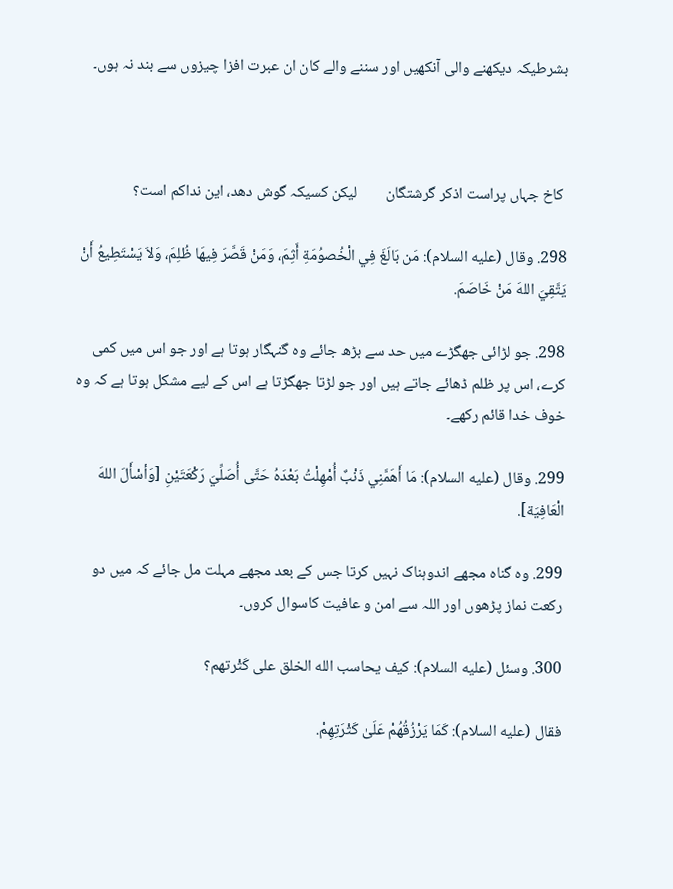بشرطیکہ دیکھنے والی آنکھیں اور سننے والے کان ان عبرت افزا چیزوں سے بند نہ ہوں۔



 کاخ جہاں پراست اذکر گرشتگان        لیکن کسیکہ گوش دھد، این نداکم است؟

298. وقال (عليه السلام): مَن بَالَغَ فِي الْخُصوُمَةِ أَثِمَ، وَمَنْ قَصَّرَ فِيهَا ظُلِمَ، وَلاَ يَسْتَطِيعُ أَنْ يَتَّقِيَ اللهَ مَنْ خَاصَمَ.

298. جو لڑائی جھگڑے میں حد سے بڑھ جائے وہ گنہگار ہوتا ہے اور جو اس میں کمی کرے، اس پر ظلم ڈھائے جاتے ہیں اور جو لڑتا جھگڑتا ہے اس کے لیے مشکل ہوتا ہے کہ وہ خوف خدا قائم رکھے۔

299. وقال (عليه السلام): مَا أَهَمَّنِي ذَنْبٌ أُمْهِلْتُ بَعْدَهُ حَتَّى أُصَلِّيَ رَكْعَتَيْنِ [وَأسْأَلَ اللهَ الْعَافِيَة].

299. وہ گناہ مجھے اندوہناک نہیں کرتا جس کے بعد مجھے مہلت مل جائے کہ میں دو رکعت نماز پڑھوں اور اللہ سے امن و عافیت کاسوال کروں۔

300. وسئل (عليه السلام): كيف يحاسب الله الخلق على كَثْرتهم؟

فقال (عليه السلام): كَمَا يَرْزُقُهُمْ عَلَىٰ كَثْرَتِهِمْ.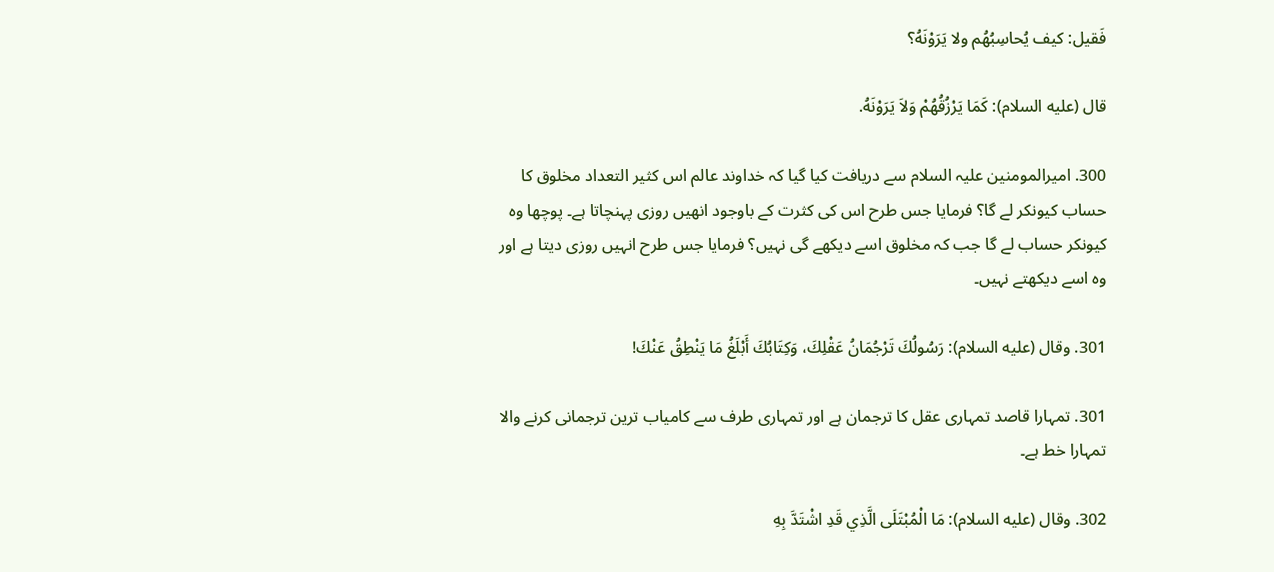فَقيل: كيف يُحاسِبُهُم ولا يَرَوْنَهُ؟

قال (عليه السلام): كَمَا يَرْزُقُهُمْ وَلاَ يَرَوْنَهُ.

300. امیرالمومنین علیہ السلام سے دریافت کیا گیا کہ خداوند عالم اس کثیر التعداد مخلوق کا حساب کیونکر لے گا؟ فرمایا جس طرح اس کی کثرت کے باوجود انھیں روزی پہنچاتا ہے۔ پوچھا وہ کیونکر حساب لے گا جب کہ مخلوق اسے دیکھے گی نہیں؟ فرمایا جس طرح انہیں روزی دیتا ہے اور وہ اسے دیکھتے نہیں۔

301. وقال (عليه السلام): رَسُولُكَ تَرْجُمَانُ عَقْلِكَ، وَكِتَابُكَ أَبْلَغُ مَا يَنْطِقُ عَنْكَ!

301. تمہارا قاصد تمہاری عقل کا ترجمان ہے اور تمہاری طرف سے کامیاب ترین ترجمانی کرنے والا تمہارا خط ہے۔

302. وقال (عليه السلام): مَا الْمُبْتَلَى الَّذِي قَدِ اشْتَدَّ بِهِ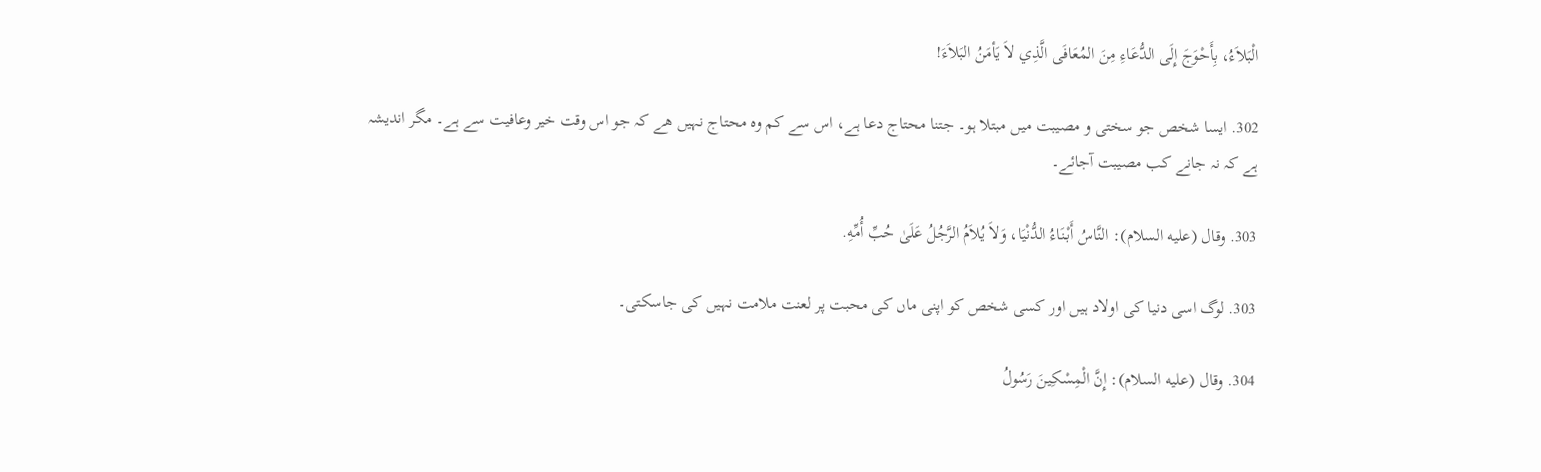الْبَلاَءُ، بِأَحْوَجَ إِلَى الدُّعَاءِ مِنَ المُعَافَى الَّذِي لاَ يَأمَنُ البَلاَءَ!

302. ایسا شخص جو سختی و مصیبت میں مبتلا ہو۔ جتنا محتاج دعا ہے، اس سے کم وہ محتاج نہیں ھے کہ جو اس وقت خیر وعافیت سے ہے۔ مگر اندیشہ ہے کہ نہ جانے کب مصیبت آجائے۔

303. وقال (عليه السلام): النَّاسُ أَبْنَاءُ الدُّنْيَا، وَلاَ يُلاَمُ الرَّجُلُ عَلَىٰ حُبِّ أُمِّهِ.

303. لوگ اسی دنیا کی اولاد ہیں اور کسی شخص کو اپنی ماں کی محبت پر لعنت ملامت نہیں کی جاسکتی۔

304. وقال (عليه السلام): إِنَّ الْمِسْكِينَ رَسُولُ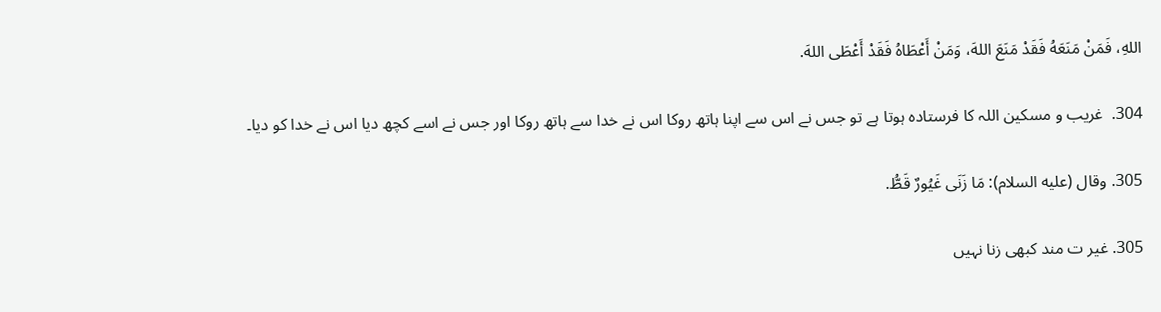اللهِ، فَمَنْ مَنَعَهُ فَقَدْ مَنَعَ اللهَ، وَمَنْ أَعْطَاهُ فَقَدْ أَعْطَى اللهَ.

304.  غریب و مسکین اللہ کا فرستادہ ہوتا ہے تو جس نے اس سے اپنا ہاتھ روکا اس نے خدا سے ہاتھ روکا اور جس نے اسے کچھ دیا اس نے خدا کو دیا۔

305. وقال (عليه السلام): مَا زَنَى غَيُورٌ قَطُّ.

305. غیر ت مند کبھی زنا نہیں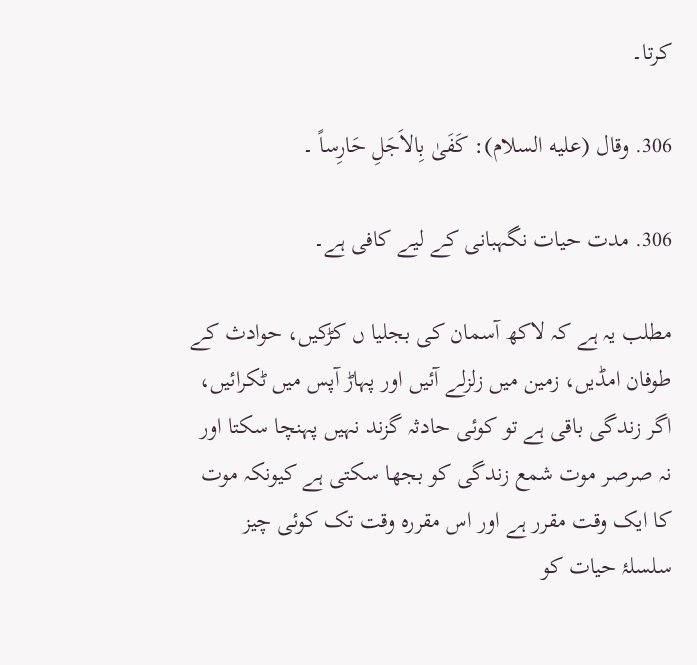کرتا۔

306. وقال (عليه السلام): كَفَىٰ بِالاَجَلِ حَارِساً ۔

306. مدت حیات نگہبانی کے لیے کافی ہے۔

مطلب یہ ہے کہ لاکھ آسمان کی بجلیا ں کڑکیں، حوادث کے طوفان امڈیں، زمین میں زلزلے آئیں اور پہاڑ آپس میں ٹکرائیں، اگر زندگی باقی ہے تو کوئی حادثہ گزند نہیں پہنچا سکتا اور نہ صرصر موت شمع زندگی کو بجھا سکتی ہے کیونکہ موت کا ایک وقت مقرر ہے اور اس مقررہ وقت تک کوئی چیز سلسلۂ حیات کو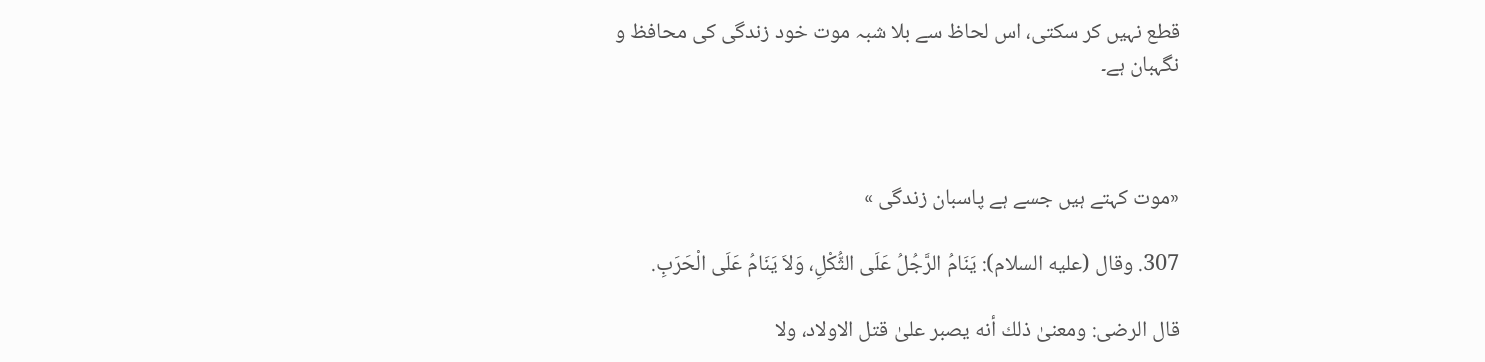قطع نہیں کر سکتی، اس لحاظ سے بلا شبہ موت خود زندگی کی محافظ و نگہبان ہے۔



«موت کہتے ہیں جسے ہے پاسبان زندگی »

307. وقال (عليه السلام): يَنَامُ الرَّجُلُ عَلَى الثُّكْلِ، وَلاَ يَنَامُ عَلَى الْحَرَبِ.

قال الرضی: ومعنىٰ ذلك أنه يصبر علىٰ قتل الاولاد، ولا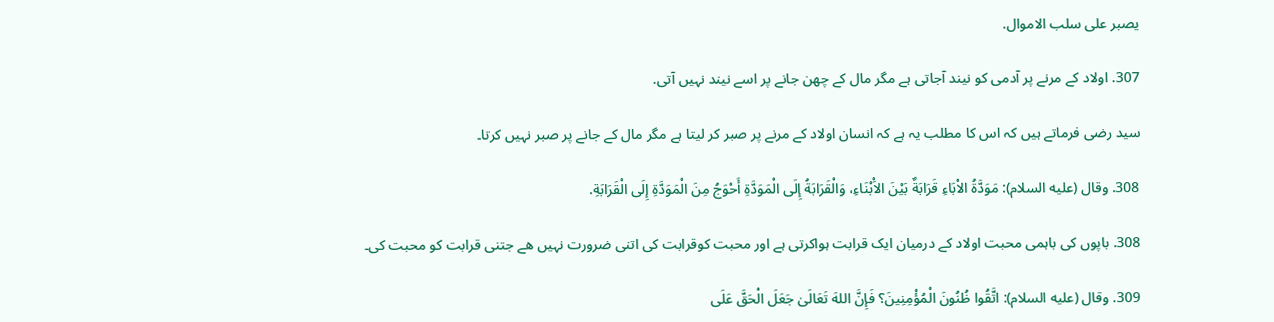يصبر على سلب الاموال.

307. اولاد کے مرنے پر آدمی کو نیند آجاتی ہے مگر مال کے چھن جانے پر اسے نیند نہیں آتی.

سید رضی فرماتے ہیں کہ اس کا مطلب یہ ہے کہ انسان اولاد کے مرنے پر صبر کر لیتا ہے مگر مال کے جانے پر صبر نہیں کرتا۔

308. وقال (عليه السلام): مَوَدَّةُ الاْبَاءِ قَرَابَةٌ بَيْنَ الاَْبْنَاءِ، وَالْقَرَابَةُ إِلَى الْمَوَدَّةِ أَحْوَجُ مِنَ الْمَوَدَّةِ إِلَى الْقَرَابَةِ.

308. باپوں کی باہمی محبت اولاد کے درمیان ایک قرابت ہواکرتی ہے اور محبت کوقرابت کی اتنی ضرورت نہیں ھے جتنی قرابت کو محبت کی۔

309. وقال (عليه السلام): اتَّقُوا ظُنُونَ الْمُؤْمِنِينَ؟ فَإِنَّ اللهَ تَعَالَىٰ جَعَلَ الْحَقَّ عَلَى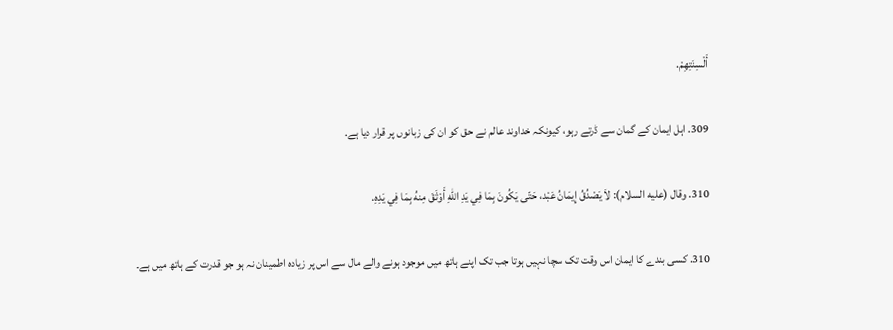أَلْسِنَتِهِمْ.

309. اہل ایمان کے گمان سے ڈرتے رہو، کیونکہ خداوند عالم نے حق کو ان کی زبانوں پر قرار دیا ہے.

310. وقال (عليه السلام): لاَ يَصْدُقُ إِيمَانُ عَبْد، حَتّى يَكُونَ بِمَا فِي يَدِ اللهِ أَوْثَقَ مِنهُ بِمَا فِي يَدِهِ.

310. کسی بندے کا ایمان اس وقت تک سچا نہیں ہوتا جب تک اپنے ہاتھ میں موجود ہونے والے مال سے اس پر زیادہ اطمینان نہ ہو جو قدرت کے ہاتھ میں ہے۔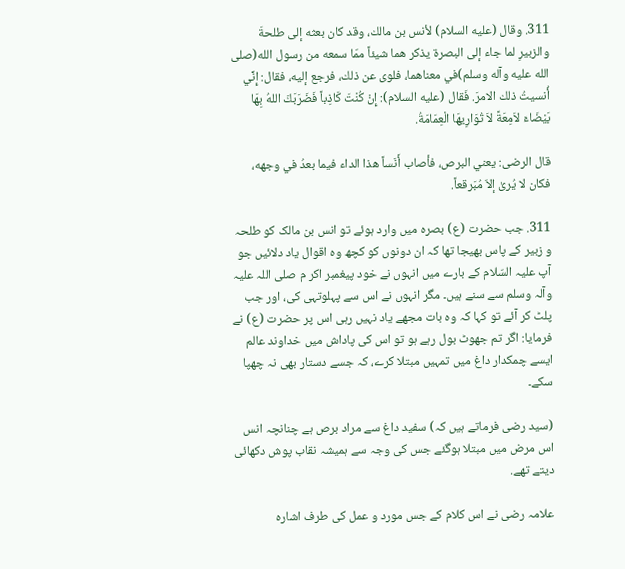311. وقال (عليه السلام) لأنس بن مالك، وقد كان بعثه إلى طلحةَ والزبيرِ لما جاء إلى البصرة يذكر هما شيئاً ممّا سمعه من رسول الله(صلى الله عليه وآله وسلم)في معناهما، فلوى عن ذلك، فرجع إليه، فقال: إِنِّي أُنسيتُ ذلك الامرَ. فَقال (عليه السلام): إِنْ كُنْتَ كَاذِباً فَضَرَبَكَ اللهُ بِهَا بَيْضَاءَ لاَمِعَةً لاَ تُوَارِيهَا الْعِمَامَةُ.

قال الرضی: يعني البرص، فأصاب أَنَساً هذا الداء فيما بعدُ في وجهه، فكان لا يُرىٰ إلاّ مُبَرقعاً.

311. جب حضرت (ع) بصرہ میں وارد ہوئے تو انس بن مالک کو طلحہ و زبیر کے پاس بھیجا تھا کہ ان دونوں کو کچھ وہ اقوال یاد دلائیں جو آپ علیہ السّلام کے بارے میں انہوں نے خود پیغمبر اکر م صلی اللہ علیہ وآلہ وسلم سے سنے ہیں۔ مگر انہوں نے اس سے پہلوتہی کی، اور جب پلٹ کر آئے تو کہا کہ وہ بات مجھے یاد نہیں رہی اس پر حضرت (ع) نے فرمایا: اگر تم جھوٹ بول رہے ہو تو اس کی پاداش میں خداوند عالم ایسے چمکدار داغ میں تمہیں مبتلا کرے، کہ جسے دستار بھی نہ چھپا سکے۔

(سید رضی فرماتے ہیں کہ) سفید داغ سے مراد برص ہے چنانچہ انس اس مرض میں مبتلا ہوگئے جس کی وجہ سے ہمیشہ نقاب پوش دکھائی دیتے تھے.

علامہ رضی نے اس کلام کے جس مورد و عمل کی طرف اشارہ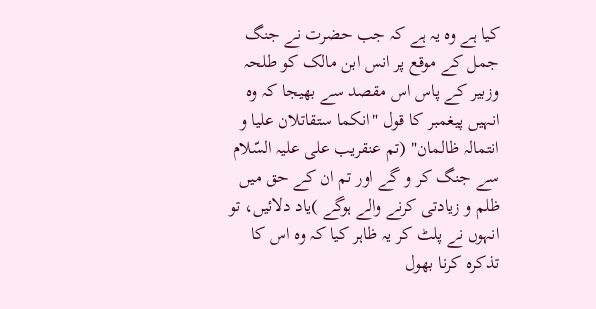کیا ہے وہ یہ ہے کہ جب حضرت نے جنگ جمل کے موقع پر انس ابن مالک کو طلحہ وزبیر کے پاس اس مقصد سے بھیجا کہ وہ انہیں پیغمبر کا قول "انکما ستقاتلان علیا و انتمالہ ظالمان" (تم عنقریب علی علیہ السّلام سے جنگ کر و گے اور تم ان کے حق میں ظلم و زیادتی کرنے والے ہوگے )یاد دلائیں، تو انہوں نے پلٹ کر یہ ظاہر کیا کہ وہ اس کا تذکرہ کرنا بھول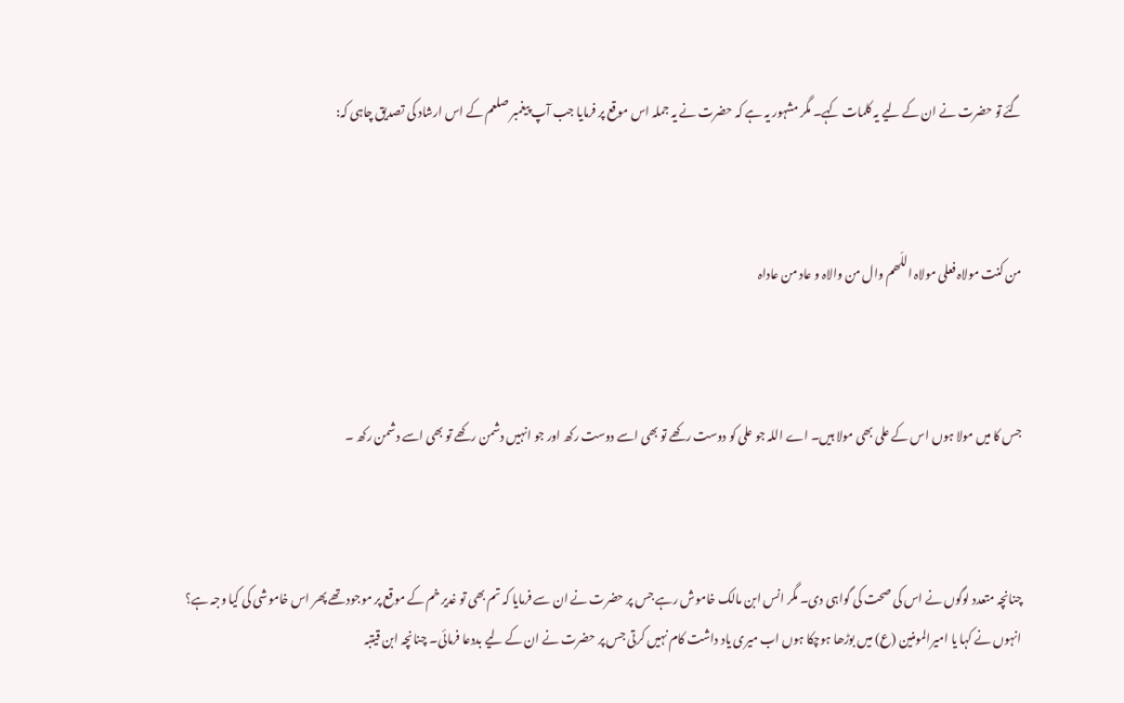گئے تو حضرت نے ان کے لیے یہ کلمات کہے۔ مگر مشہور یہ ہے کہ حضرت نے یہ جملہ اس موقع پر فرمایا جب آپ پیغمبر صلعم کے اس ارشاد کی تصدیق چاہی کہ:



من کنت مولاہ فعلی مولاہ اللّھم وال من والاہ و عاد من عاداہ



جس کا میں مولا ہوں اس کے علی بھی مولا ہیں۔ اے اللہ جو علی کو دوست رکھے تو بھی اسے دوست رکھ اور جو انہیں دشمن رکھے تو بھی اسے دشمن رکھ ۔



چنانچہ متعدد لوگوں نے اس کی صحت کی گواہی دی۔ مگر انس ابن مالک خاموش رہے جس پر حضرت نے ان سے فرمایا کہ تم بھی تو غدیر خم کے موقع پر موجود تھے پھر اس خاموشی کی کیا وجہ ہے؟ انہوں نے کہا یا امیرالمومنین (ع) میں بوڑھا ہوچکا ہوں اب میری یاد داشت کام نہیں کرتی جس پر حضرت نے ان کے لیے بددعا فرمائی۔ چنانچہ ابن قیتبہ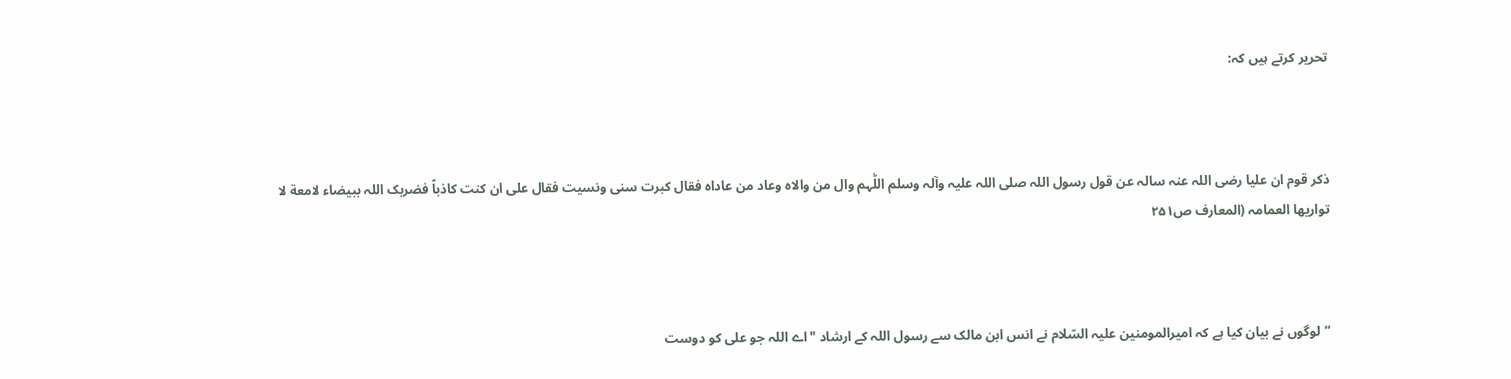تحریر کرتے ہیں کہ:



ذکر قوم ان علیا رضی اللہ عنہ سالہ عن قول رسول اللہ صلی اللہ علیہ وآلہ وسلم اللّٰہم وال من والاہ وعاد من عاداہ فقال کبرت سنی ونسیت فقال علی ان کنت کاذباً فضربک اللہ ببیضاء لامعة لا تواریھا العمامہ (المعارف ص۲۵۱



“لوگوں نے بیان کیا ہے کہ امیرالمومنین علیہ السّلام نے انس ابن مالک سے رسول اللہ کے ارشاد "اے اللہ جو علی کو دوست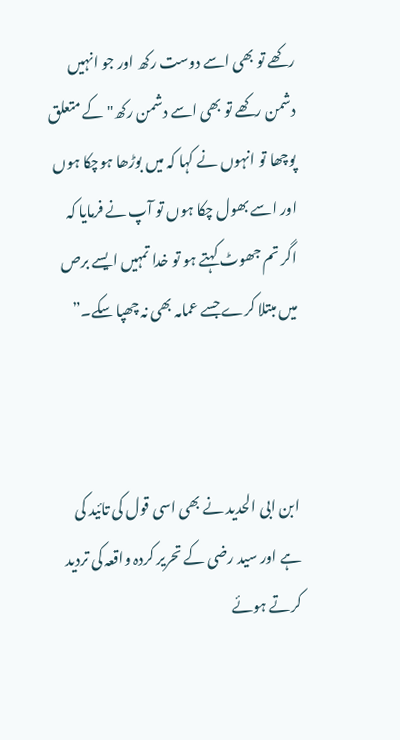رکھے تو بھی اسے دوست رکھ اور جو انہیں دشمن رکھے تو بھی اسے دشمن رکھ" کے متعلق پوچھا تو انہوں نے کہا کہ میں بوڑھا ہوچکا ہوں اور اسے بھول چکا ہوں تو آپ نے فرمایا کہ اگر تم جھوٹ کہتے ہو تو خدا تمہیں ایسے برص میں مبتلا کرے جسے عمامہ بھی نہ چھپا سکے۔”



ابن ابی الحدید نے بھی اسی قول کی تائید کی ہے اور سید رضی کے تحریر کردہ واقعہ کی تردید کرتے ہوئے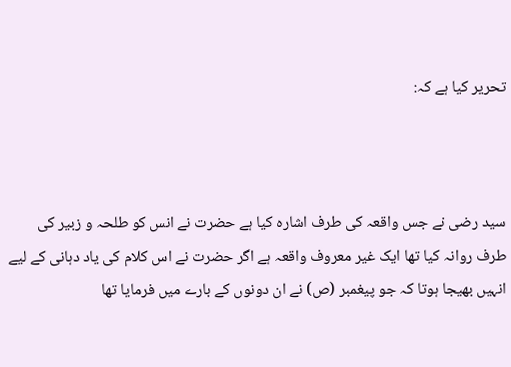تحریر کیا ہے کہ:



سید رضی نے جس واقعہ کی طرف اشارہ کیا ہے حضرت نے انس کو طلحہ و زبیر کی طرف روانہ کیا تھا ایک غیر معروف واقعہ ہے اگر حضرت نے اس کلام کی یاد دہانی کے لیے انہیں بھیجا ہوتا کہ جو پیغمبر (ص) نے ان دونوں کے بارے میں فرمایا تھا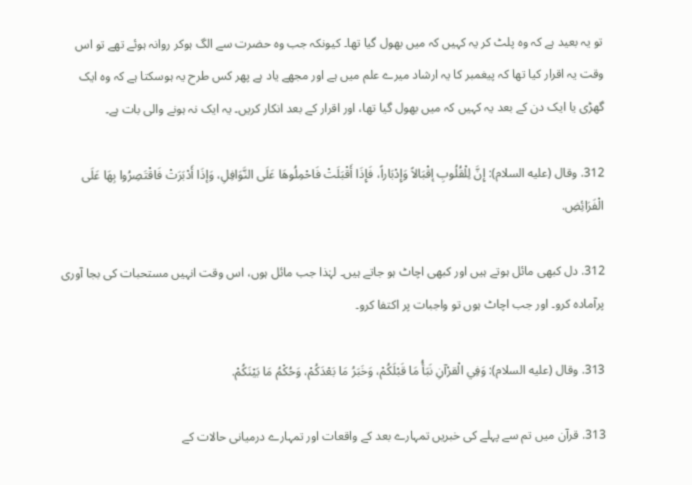تو یہ بعید ہے کہ وہ پلٹ کر یہ کہیں کہ میں بھول گیا تھا۔ کیونکہ جب وہ حضرت سے الگ ہوکر روانہ ہوئے تھے تو اس وقت یہ اقرار کیا تھا کہ پیغمبر کا یہ ارشاد میرے علم میں ہے اور مجھے یاد ہے پھر کس طرح یہ ہوسکتا ہے کہ وہ ایک گھڑی یا ایک دن کے بعد یہ کہیں کہ میں بھول گیا تھا، اور اقرار کے بعد انکار کریں۔ یہ ایک نہ ہونے والی بات ہے۔

312. وقال (عليه السلام): إِنَّ لِلْقُلُوبِ إقْبَالاً وَإِدْبَاراً، فَإِذَا أَقْبَلَتْ فَاحْمِلُوهَا عَلَى النَّوَافِلِ، وَإذَا أَدْبَرَتْ فَاقْتَصِرُوا بِهَا عَلَى الْفَرَائِضِ.

312. دل کبھی مائل ہوتے ہیں اور کبھی اچاٹ ہو جاتے ہیں۔ لہٰذا جب مائل ہوں، اس وقت انہیں مستحبات کی بجا آوری پرآمادہ کرو۔ اور جب اچاٹ ہوں تو واجبات پر اکتفا کرو۔

313. وقال (عليه السلام): وَفِي الْقرْآنِ نَبَأُ مَا قَبْلَكُمْ، وَخَبَرُ مَا بَعْدَكُمْ، وَحُكْمُ مَا بَيْنَكُمْ.

313. قرآن میں تم سے پہلے کی خبریں تمہارے بعد کے واقعات اور تمہارے درمیانی حالات کے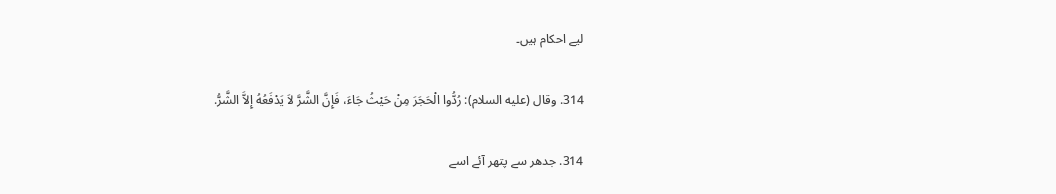لیے احکام ہیں۔

314. وقال (عليه السلام): رُدُّوا الْحَجَرَ مِنْ حَيْثُ جَاءَ، فَإِنَّ الشَّرَّ لاَ يَدْفَعُهُ إِلاَّ الشَّرُّ.

314. جدھر سے پتھر آئے اسے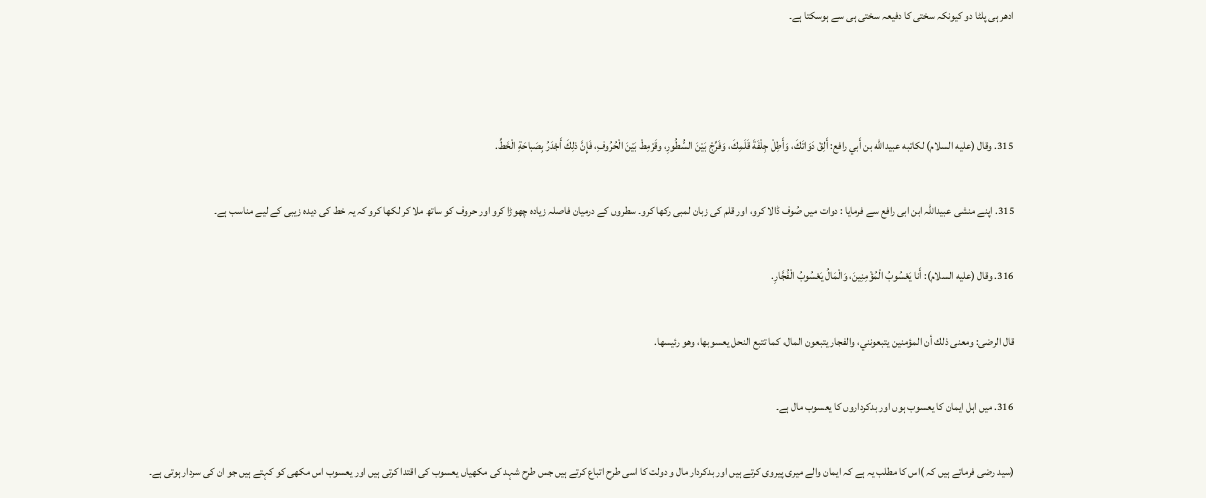ادھر ہی پلٹا دو کیونکہ سختی کا دفیعہ سختی ہی سے ہوسکتا ہے۔



315. وقال (عليه السلام) لكاتبه عبيدالله بن أَبي رافع: أَلِقْ دَوَاتَكَ، وَأَطِلْ جِلْفَةَ قَلَمِكَ، وَفَرِّجْ بَيْنَ السُّطُورِ، وقَرْمِطْ بَيْنَ الْحُرُوفِ، فَإِنَّ ذلِكَ أَجْدَرُ بِصَباحَةِ الْخَطِّ.

315. اپنے منشی عبیداللہ ابن ابی رافع سے فرمایا : دوات میں صُوف ڈالا کرو، اور قلم کی زبان لمبی رکھا کرو۔ سطروں کے درمیان فاصلہ زیادہ چھوڑا کرو اور حروف کو ساتھ ملا کر لکھا کرو کہ یہ خط کی دیدہ زیبی کے لیے مناسب ہے۔

316. وقال (عليه السلام): أَنا يَعْسُوبُ الْمُؤْمِنِينَ، وَالْمَالُ يَعْسُوبُ الْفُجَّارِ.

قال الرضی: ومعنى ذلك أن المؤمنين يتبعونني، والفجار يتبعون المال، كما تتبع النحل يعسوبها، وهو رئيسها.

316. میں اہل ایمان کا یعسوب ہوں اور بدکرداروں کا یعسوب مال ہے۔

(سید رضی فرماتے ہیں کہ )اس کا مطلب یہ ہے کہ ایمان والے میری پیروی کرتے ہیں اور بدکردار مال و دولت کا اسی طرح اتباع کرتے ہیں جس طرح شہد کی مکھیاں یعسوب کی اقتدا کرتی ہیں اور یعسوب اس مکھی کو کہتے ہیں جو ان کی سردار ہوتی ہے۔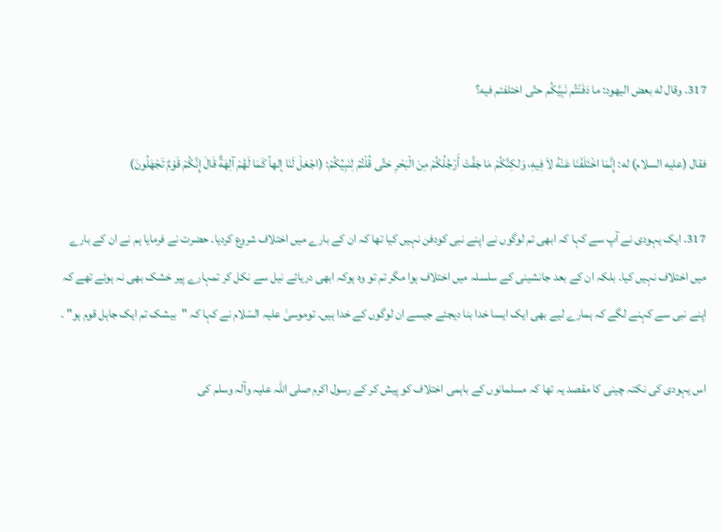317. وقال له بعض اليهود: ما دَفَنْتُم نَبِيَّكُم حتّى اختلفتم فيه؟

فقال (عليه السلام) له: إِنَّمَا اخْتَلَفْنَا عَنْهُ لاَ فِيهِ، وَلكِنَّكُمْ مَا جَفَّتْ أَرْجُلُكُمْ مِنَ الْبَحْرِ حَتَّى قُلْتُمْ لِنَبِيِّكُمْ: (اجْعَلْ لَنَا إلهاً كَمَا لَهُمْ آلِهَةٌ قَالَ إِنَّكُمْ قَوْمٌ تَجْهَلُونَ)

317. ایک یہودی نے آپ سے کہا کہ ابھی تم لوگوں نے اپنے نبی کودفن نہیں کیا تھا کہ ان کے بارے میں اختلاف شروع کردیا۔ حضرت نے فرمایا ہم نے ان کے بارے میں اختلاف نہیں کیا۔ بلکہ ان کے بعد جانشینی کے سلسلہ میں اختلاف ہوا مگر تم تو وہ ہوکہ ابھی دریائے نیل سے نکل کر تمہارے پیر خشک بھی نہ ہوئے تھے کہ اپنے نبی سے کہنے لگے کہ ہمارے لیے بھی ایک ایسا خدا بنا دیجئے جیسے ان لوگوں کے خدا ہیں۔ توموسیٰ علیہ السّلام نے کہا کہ "بیشک تم ایک جاہل قوم ہو" ۔

اس یہودی کی نکتہ چینی کا مقصد یہ تھا کہ مسلمانوں کے باہمی اختلاف کو پیش کر کے رسول اکرم صلی اللہ علیہ وآلہ وسلم کی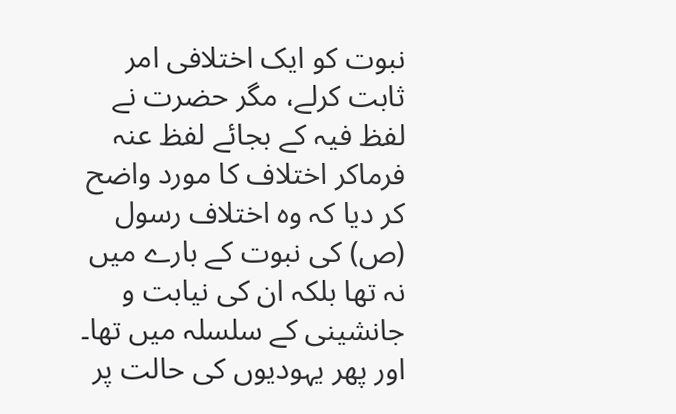نبوت کو ایک اختلافی امر ثابت کرلے، مگر حضرت نے لفظ فیہ کے بجائے لفظ عنہ فرماکر اختلاف کا مورد واضح کر دیا کہ وہ اختلاف رسول (ص) کی نبوت کے بارے میں نہ تھا بلکہ ان کی نیابت و جانشینی کے سلسلہ میں تھا۔ اور پھر یہودیوں کی حالت پر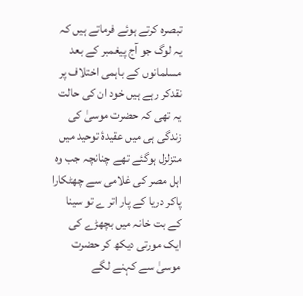تبصرہ کرتے ہوئے فرماتے ہیں کہ یہ لوگ جو آج پیغمبر کے بعد مسلمانوں کے باہمی اختلاف پر نقدکر رہے ہیں خود ان کی حالت یہ تھی کہ حضرت موسیٰ کی زندگی ہی میں عقیدۂ توحید میں متزلزل ہوگئے تھے چنانچہ جب وہ اہل مصر کی غلامی سے چھٹکارا پاکر دریا کے پار اتر ے تو سینا کے بت خانہ میں بچھڑے کی ایک مورتی دیکھ کر حضرت موسیٰ سے کہنے لگے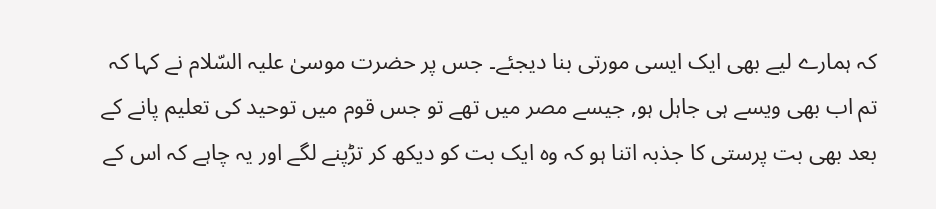کہ ہمارے لیے بھی ایک ایسی مورتی بنا دیجئے۔ جس پر حضرت موسیٰ علیہ السّلام نے کہا کہ تم اب بھی ویسے ہی جاہل ہو, جیسے مصر میں تھے تو جس قوم میں توحید کی تعلیم پانے کے بعد بھی بت پرستی کا جذبہ اتنا ہو کہ وہ ایک بت کو دیکھ کر تڑپنے لگے اور یہ چاہے کہ اس کے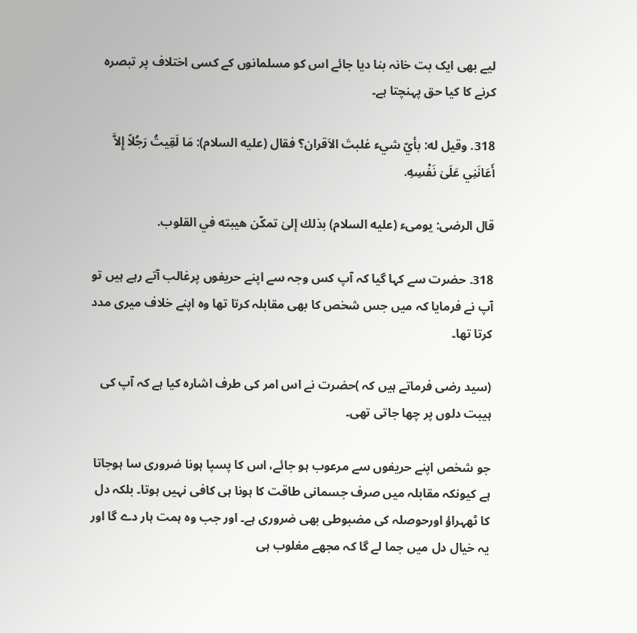لیے بھی ایک بت خانہ بنا دیا جائے اس کو مسلمانوں کے کسی اختلاف پر تبصرہ کرنے کا کیا حق پہنچتا ہے۔

318. وقيل له: بأيّ شيء غلبتَ الاَقران؟ فقال (عليه السلام): مَا لَقِيتُ رَجُلاً إِلاَّ أَعَانَنِي عَلَىٰ نَفْسِهِ.

قال الرضی: يومىء (عليه السلام) بذلك إلىٰ تمكّن هيبته في القلوب.

318. حضرت سے کہا گیا کہ آپ کس وجہ سے اپنے حریفوں پرغالب آتے رہے ہیں تو آپ نے فرمایا کہ میں جس شخص کا بھی مقابلہ کرتا تھا وہ اپنے خلاف میری مدد کرتا تھا۔

(سید رضی فرماتے ہیں کہ )حضرت نے اس امر کی طرف اشارہ کیا ہے کہ آپ کی ہیبت دلوں پر چھا جاتی تھی۔

جو شخص اپنے حریفوں سے مرعوب ہو جائے، اس کا پسپا ہونا ضروری سا ہوجاتا ہے کیونکہ مقابلہ میں صرف جسمانی طاقت کا ہونا ہی کافی نہیں ہوتا۔ بلکہ دل کا ٹھہراؤ اورحوصلہ کی مضبوطی بھی ضروری ہے۔ اور جب وہ ہمت ہار دے گا اور یہ خیال دل میں جما لے گا کہ مجھے مغلوب ہی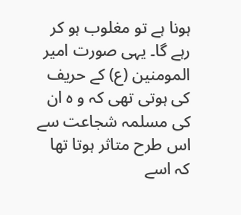ہونا ہے تو مغلوب ہو کر رہے گا۔ یہی صورت امیر المومنین (ع) کے حریف کی ہوتی تھی کہ و ہ ان کی مسلمہ شجاعت سے اس طرح متاثر ہوتا تھا کہ اسے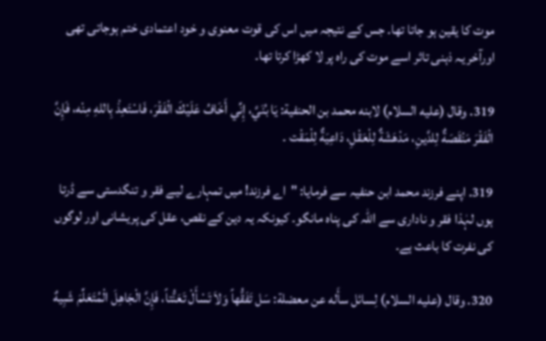موت کا یقین ہو جاتا تھا۔ جس کے نتیجہ میں اس کی قوت معنوی و خود اعتمادی ختم ہوجاتی تھی اورآخر یہ ذہنی تاثر اسے موت کی راہ پر لا کھڑا کرتا تھا۔

319. وقال (عليه السلام) لابنه محمد بن الحنفية: يَا بُنَيَّ، إِنِّي أَخَافُ عَلَيْكَ الْفَقْرَ، فَاسْتَعِذْ بِاللهِ مِنْه، فَإِنَّ الْفَقْرَ مَنْقَصَةٌ لِلدَّينِ، مَدْهَشَةٌ لِلْعَقْلِ، دَاعِيَةٌ لِلْمَقْت ۔

319. اپنے فرزند محمد ابن حنفیہ سے فرمایا: "اے فرزند! میں تمہارے لیے فقر و تنگدستی سے ڈرتا ہوں لہٰذا فقر و ناداری سے اللہ کی پناہ مانگو۔ کیونکہ یہ دین کے نقص، عقل کی پریشانی اور لوگوں کی نفرت کا باعث ہے۔

320. وقال (عليه السلام) لِسائل سأَله عن معضلة: سَل تَفَقُّهاً وَلاَ تَسْأَلْ تَعَنُّتاً، فَإِنَّ الْجَاهِلَ الْمُتَعَلِّمَ شَبِيهٌ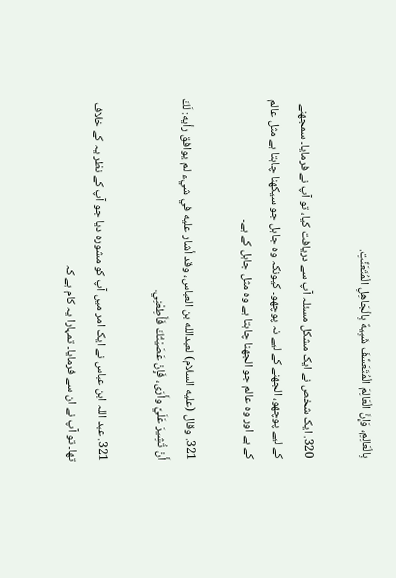بِالْعَالِمِ، وَإِنَّ الْعَالِمَ الْمُتَعَسِّفَ شَبِيهٌ بِالْجَاهِلِ الْمُتَعَنِّتِ.

320. ایک شخص نے ایک مشکل مسئلہ آپ سے دریافت کیا، تو آپ نے فرمایا۔ سمجھنے کے لیے پوچھو، الجھنے کے لیے نہ پوچھو۔ کیونکہ وہ جاہل جو سیکھنا چاہتا ہے مثل عالم کے ہے اور وہ عالم جو الجھنا چاہتا ہے وہ مثل جاہل کے ہے۔

321. وقال (عليه السلام) لعبدالله بن العباس، وقد أشار عليه في شيء لم يوافق رأيه: لَكَ أَنْ تُشِيرَ عَلَيَّ وأَرَى، فَإِنْ عَصَيْتُكَ فَأَطِعْنِي.

321. عبد اللہ ابن عباس نے ایک امر میں آپ کو مشورہ دیا جو آپ کے نظر یہ کے خلاف تھا۔ تو آپ نے ان سے فرمایا۔ تمہارا یہ کام ہے کہ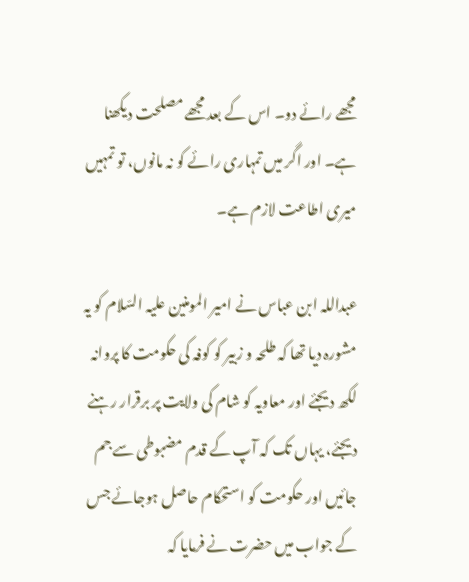مجھے رائے دو۔ اس کے بعد مجھے مصلحت دیکھنا ہے۔ اور اگر میں تمہاری رائے کو نہ مانوں، تو تمہیں میری اطاعت لازم ہے۔

عبداللہ ابن عباس نے امیر المومنین علیہ السّلام کو یہ مشورہ دیا تھا کہ طلحہ و زبیر کو کوفہ کی حکومت کا پروانہ لکھ دیجئے اور معاویہ کو شام کی ولایت پر برقرار رہنے دیجئے، یہاں تک کہ آپ کے قدم مضبوطی سے جم جائیں اور حکومت کو استحکام حاصل ہوجائے جس کے جواب میں حضرت نے فرمایا کہ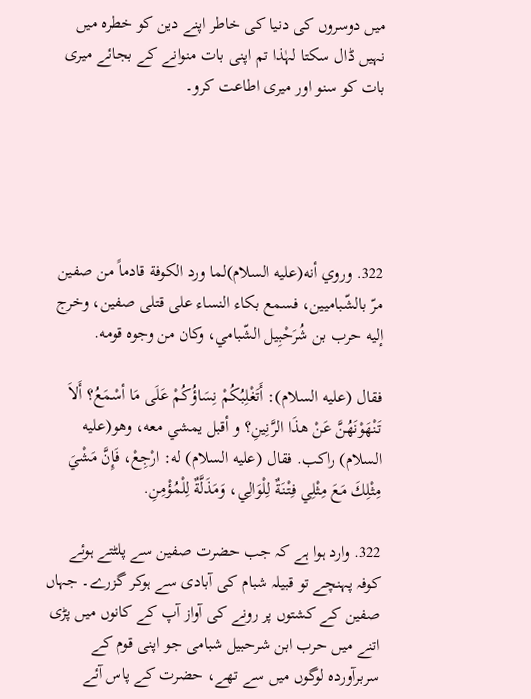میں دوسروں کی دنیا کی خاطر اپنے دین کو خطرہ میں نہیں ڈال سکتا لہٰذا تم اپنی بات منوانے کے بجائے میری بات کو سنو اور میری اطاعت کرو۔





322. وروي أنه(عليه السلام)لما ورد الكوفة قادماً من صفين مرّ بالشّباميين، فسمع بكاء النساء على قتلى صفين، وخرج إليه حرب بن شُرَحْبِيل الشّبامي، وكان من وجوه قومه.

فقال (عليه السلام): أَتَغْلِبُكُمْ نِسَاؤُكُمْ عَلَى مَا أسْمَعُ؟ أَلاَ تَنْهَوْنَهُنَّ عَنْ هذَا الرَّنِينِ؟ و أقبل يمشي معه، وهو(عليه السلام) راكب. فقال (عليه السلام) له: ارْجِعْ، فَإِنَّ مَشْيَ مِثْلِكَ مَعَ مِثْلِي فِتْنَةٌ لِلْوَالِي، وَمَذَلَّةٌ لِلْمُؤْمِنِ.

322. وارد ہوا ہے کہ جب حضرت صفین سے پلٹتے ہوئے کوفہ پہنچے تو قبیلہ شبام کی آبادی سے ہوکر گزرے۔ جہاں صفین کے کشتوں پر رونے کی آواز آپ کے کانوں میں پڑی اتنے میں حرب ابن شرحبیل شبامی جو اپنی قوم کے سربرآوردہ لوگوں میں سے تھے، حضرت کے پاس آئے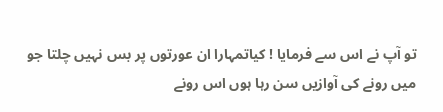تو آپ نے اس سے فرمایا ! کیاتمہارا ان عورتوں پر بس نہیں چلتا جو میں رونے کی آوازیں سن رہا ہوں اس رونے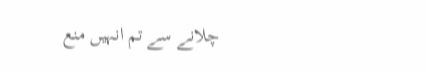چلانے سے تم انہیں منع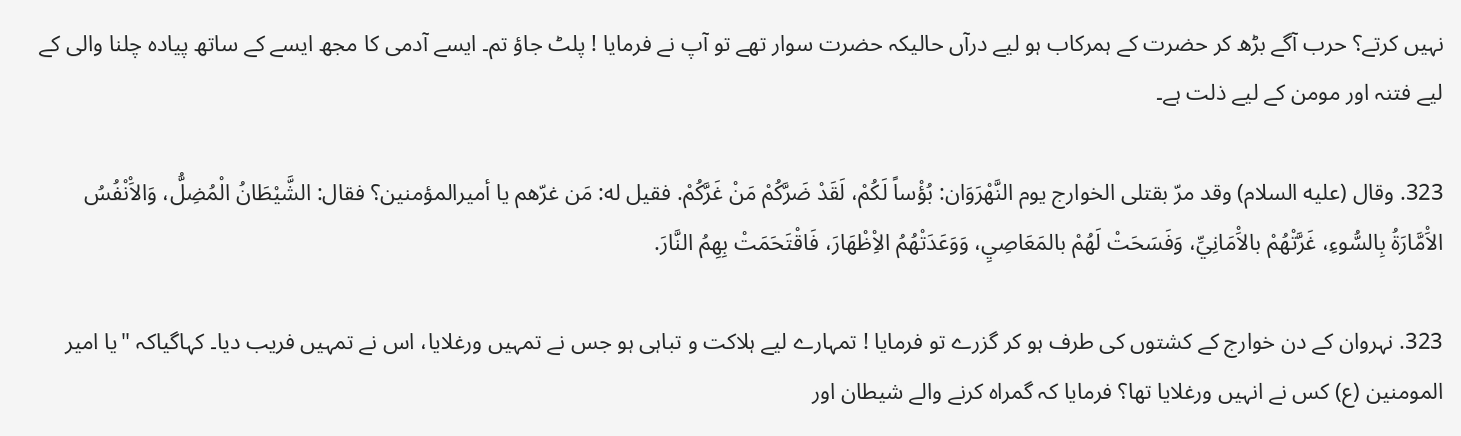نہیں کرتے؟ حرب آگے بڑھ کر حضرت کے ہمرکاب ہو لیے درآں حالیکہ حضرت سوار تھے تو آپ نے فرمایا ! پلٹ جاؤ تم۔ ایسے آدمی کا مجھ ایسے کے ساتھ پیادہ چلنا والی کے لیے فتنہ اور مومن کے لیے ذلت ہے۔

323. وقال (عليه السلام) وقد مرّ بقتلى الخوارج يوم النَّهْرَوَان: بُؤْساً لَكُمْ، لَقَدْ ضَرَّكُمْ مَنْ غَرَّكُمْ. فقيل له: مَن غرّهم يا أميرالمؤمنين؟ فقال: الشَّيْطَانُ الْمُضِلُّ، وَالاَْنْفُسُ الاَْمَّارَةُ بِالسُّوءِ، غَرَّتْهُمْ بالاَْمَانِيِّ، وَفَسَحَتْ لَهُمْ بالمَعَاصِيِ، وَوَعَدَتْهُمُ الاِْظْهَارَ، فَاقْتَحَمَتْ بِهِمُ النَّارَ.

323. نہروان کے دن خوارج کے کشتوں کی طرف ہو کر گزرے تو فرمایا ! تمہارے لیے ہلاکت و تباہی ہو جس نے تمہیں ورغلایا، اس نے تمہیں فریب دیا۔ کہاگیاکہ "یا امیر المومنین (ع) کس نے انہیں ورغلایا تھا؟ فرمایا کہ گمراہ کرنے والے شیطان اور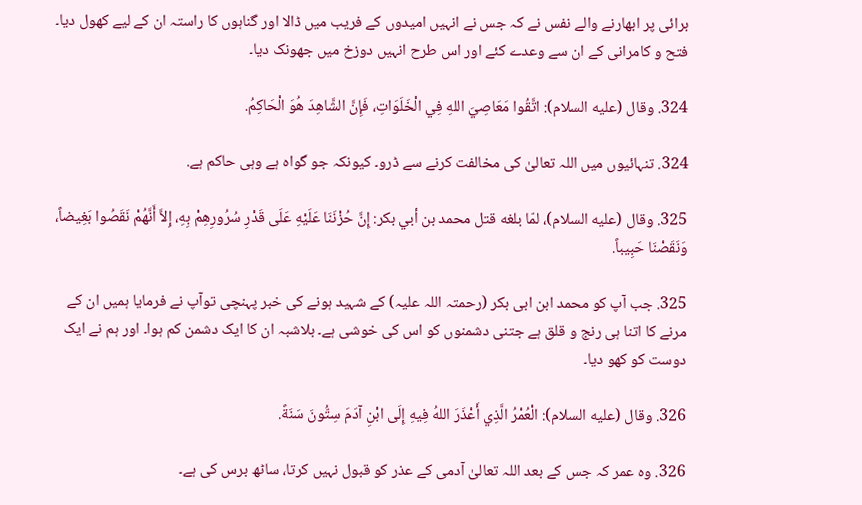برائی پر ابھارنے والے نفس نے کہ جس نے انہیں امیدوں کے فریب میں ڈالا اور گناہوں کا راستہ ان کے لیے کھول دیا۔ فتح و کامرانی کے ان سے وعدے کئے اور اس طرح انہیں دوزخ میں جھونک دیا۔

324. وقال (عليه السلام): اتَّقُوا مَعَاصِيَ اللهِ فِي الْخَلَوَاتِ، فَإِنَّ الشَّاهِدَ هُوَ الْحَاكِمُ.

324. تنہائیوں میں اللہ تعالیٰ کی مخالفت کرنے سے ڈرو۔ کیونکہ جو گواہ ہے وہی حاکم ہے.

325. وقال (عليه السلام)، لمّا بلغه قتل محمد بن أبي بكر: إِنَّ حُزْنَنَا عَلَيْهِ عَلَى قَدْرِ سُرُورِهِمْ بِهِ، إِلاَّ أَنَّهُمْ نَقَصُوا بَغِيضاً، وَنَقَصْنَا حَبِيباً.

325. جب آپ کو محمد ابن ابی بکر (رحمتہ اللہ علیہ) کے شہید ہونے کی خبر پہنچی توآپ نے فرمایا ہمیں ان کے مرنے کا اتنا ہی رنج و قلق ہے جتنی دشمنوں کو اس کی خوشی ہے۔ بلاشبہ ان کا ایک دشمن کم ہوا۔ اور ہم نے ایک دوست کو کھو دیا۔

326. وقال (عليه السلام): الْعُمْرُ الَّذِي أَعْذَرَ اللهُ فِيهِ إِلَى ابْنِ آدَمَ سِتُّونَ سَنَةً.

326. وہ عمر کہ جس کے بعد اللہ تعالیٰ آدمی کے عذر کو قبول نہیں کرتا، ساٹھ برس کی ہے۔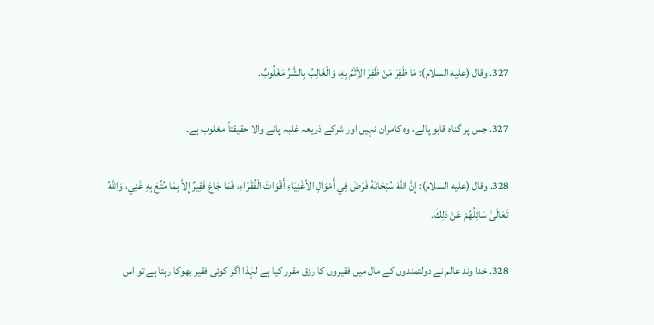327. وقال (عليه السلام): مَا ظَفِرَ مَنْ ظَفِرَ الاِْثْمُ بِهِ، وَالْغَالِبُ بِالشَّرِّ مَغْلُوبٌ.

327. جس پر گناہ قابو پالے، وہ کامران نہیں اور شرکے ذریعہ غلبہ پانے والا حقیقتاً مغلوب ہے۔

328. وقال (عليه السلام): إِنَّ اللهَ سُبْحَانَهُ فَرَضَ فِي أَمْوَالِ الاَْغْنِيَاءِ أَقْوَاتَ الْفُقَرَاءِ، فَمَا جَاعَ فَقِيرٌ إِلاَّ بِمَا مُتِّعَ بِهِ غَنِي، وَاللهُ تَعَالَىٰ سَائِلُهُمْ عَنْ ذلِكَ.

328. خدا وند عالم نے دولتمندوں کے مال میں فقیروں کا رزق مقرر کیا ہے لہٰذا اگر کوئی فقیر بھوکا رہتا ہے تو اس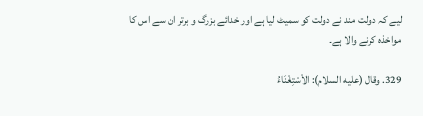لیے کہ دولت مند نے دولت کو سمیٹ لیا ہے اور خدائے بزرگ و برتر ان سے اس کا مواخذہ کرنے والا ہے۔

329. وقال (عليه السلام): الاْسْتِغْنَاءُ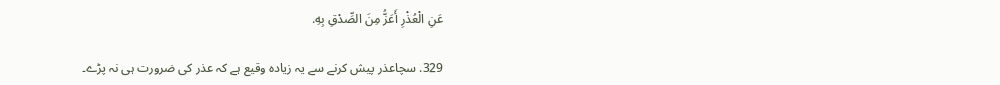عَنِ الْعُذْرِ أَعَزُّ مِنَ الصِّدْقِ بِهِ.

329. سچاعذر پیش کرنے سے یہ زیادہ وقیع ہے کہ عذر کی ضرورت ہی نہ پڑے۔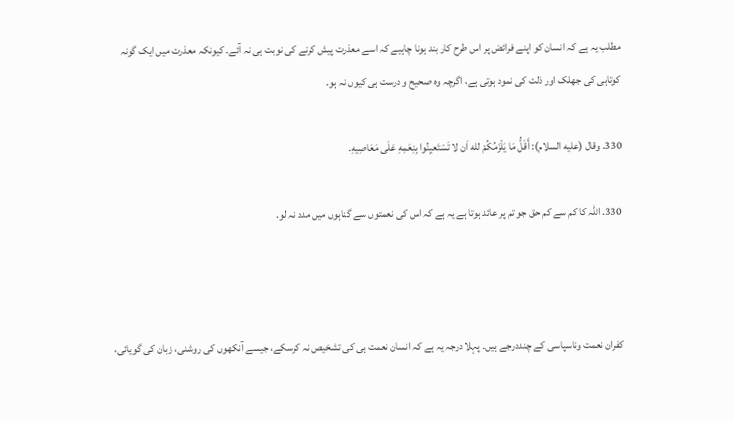مطلب یہ ہے کہ انسان کو اپنے فرائض پر اس طرح کار بند ہونا چاہیے کہ اسے معذرت پیش کرنے کی نوبت ہی نہ آئے۔ کیونکہ معذرت میں ایک گونہ کوتاہی کی جھلک اور ذلت کی نمود ہوتی ہے، اگرچہ وہ صحیح و درست ہی کیوں نہ ہو۔

330. وقال (عليه السلام): أَقَلُّ مَا يَلْزَمُكُمْ لله اَن لا تَسْتَعيِنُوا بِنِعَمِهِ عَلَى مَعَاصِيهِ.

330. اللہ کا کم سے کم حق جو تم پر عائد ہوتا ہے یہ ہے کہ اس کی نعمتوں سے گناہوں میں مدد نہ لو.



کفران نعمت وناسپاسی کے چنددرجے ہیں۔ پہلا درجہ یہ ہے کہ انسان نعمت ہی کی تشخیص نہ کرسکے، جیسے آنکھوں کی روشنی، زبان کی گویائی،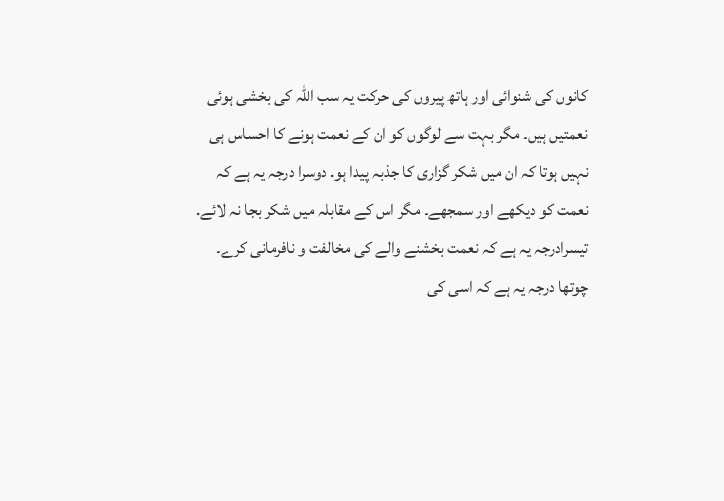کانوں کی شنوائی اور ہاتھ پیروں کی حرکت یہ سب اللہ کی بخشی ہوئی نعمتیں ہیں۔ مگر بہت سے لوگوں کو ان کے نعمت ہونے کا احساس ہی نہیں ہوتا کہ ان میں شکر گزاری کا جذبہ پیدا ہو. دوسرا درجہ یہ ہے کہ نعمت کو دیکھے اور سمجھے۔ مگر اس کے مقابلہ میں شکر بجا نہ لائے. تیسرادرجہ یہ ہے کہ نعمت بخشنے والے کی مخالفت و نافرمانی کرے۔ چوتھا درجہ یہ ہے کہ اسی کی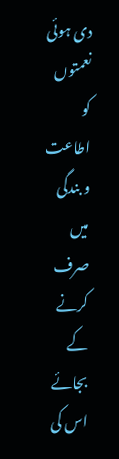دی ہوئی نعمتوں کو اطاعت و بندگی میں صرف کرنے کے بجائے اس کی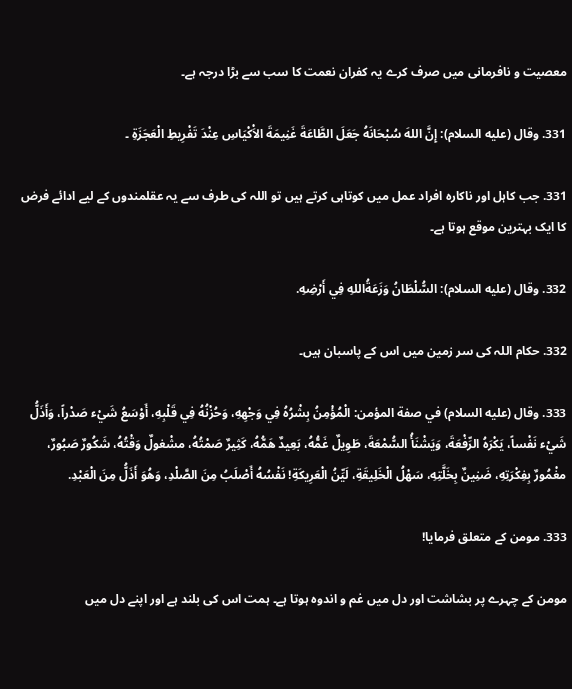معصیت و نافرمانی میں صرف کرے یہ کفران نعمت کا سب سے بڑا درجہ ہے۔

331. وقال (عليه السلام): إِنَّ اللهَ سُبْحَانَهُ جَعَلَ الطَّاعَةَ غَنِيمَةَ الاَْكْيَاسِ عِنْدَ تَفْرِيطِ الْعَجَزَةِ ۔

331. جب کاہل اور ناکارہ افراد عمل میں کوتاہی کرتے ہیں تو اللہ کی طرف سے یہ عقلمندوں کے لیے ادائے فرض کا ایک بہترین موقع ہوتا ہے۔

332. وقال (عليه السلام): السُّلْطَانُ وَزَعَةُاللهِ فِي أَرْضِهِ.

332. حکام اللہ کی سر زمین میں اس کے پاسبان ہیں۔

333. وقال (عليه السلام) في صفة المؤمن: الْمُؤْمِنُ بِشْرُهُ فِي وَجْهِهِ، وَحُزْنُهُ فِي قَلْبِهِ، أَوْسَعُ شَيْء صَدْراً، وَأَذَلُّ شَيْء نَفْساً، يَكْرَهُ الرِّفْعَةَ، وَيَشْنَأُ السُّمْعَةَ، طَوِيلٌ غَمُّهُ، بَعِيدٌ هَمُّهُ، كَثِيرٌ صَمْتُهُ، مشْغولٌ وَقْتُهُ، شَكُورٌ صَبُورٌ، مغْمُورٌ بِفِكْرَتِهِ، ضَنِينٌ بِخَلَّتِهِ، سَهْلُ الْخَلِيقَةِ، لَيِّنُ الْعَرِيكَةِ! نَفْسُهُ أَصْلَبُ مِنَ الصَّلْدِ، وَهُوَ أَذَلُّ مِنَ الْعَبْدِ.

333. مومن کے متعلق فرمایا!

مومن کے چہرے پر بشاشت اور دل میں غم و اندوہ ہوتا ہے۔ ہمت اس کی بلند ہے اور اپنے دل میں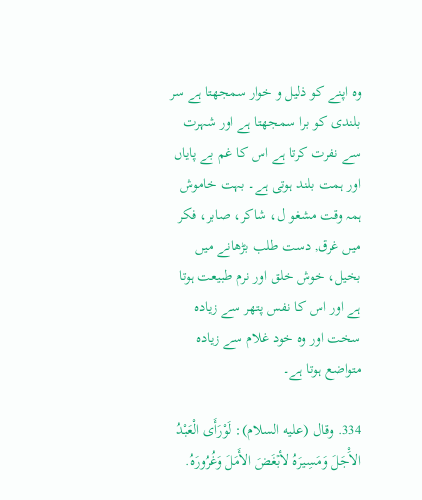وہ اپنے کو ذلیل و خوار سمجھتا ہے سر بلندی کو برا سمجھتا ہے اور شہرت سے نفرت کرتا ہے اس کا غم بے پایاں اور ہمت بلند ہوتی ہے۔ بہت خاموش ہمہ وقت مشغو ل، شاکر، صابر، فکر میں غرق, دست طلب بڑھانے میں بخیل، خوش خلق اور نرم طبیعت ہوتا ہے اور اس کا نفس پتھر سے زیادہ سخت اور وہ خود غلام سے زیادہ متواضع ہوتا ہے۔

334. وقال (عليه السلام): لَوْرَأَى الْعَبْدُ الاَْجَلَ وَمَسِيرَهُ لأبۡغَضَ الأَمَلَ وَغُرُورَهُ.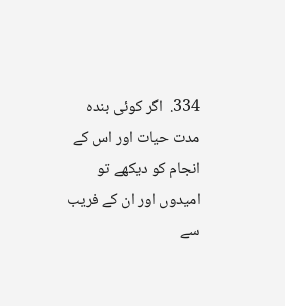334.  اگر کوئی بندہ مدت حیات اور اس کے انجام کو دیکھے تو امیدوں اور ان کے فریب سے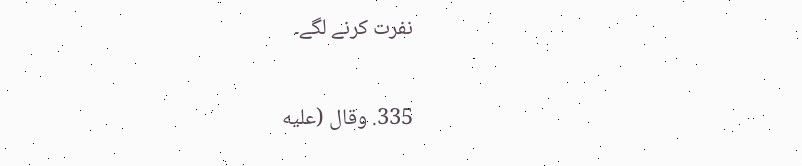نفرت کرنے لگے۔

335. وقال (عليه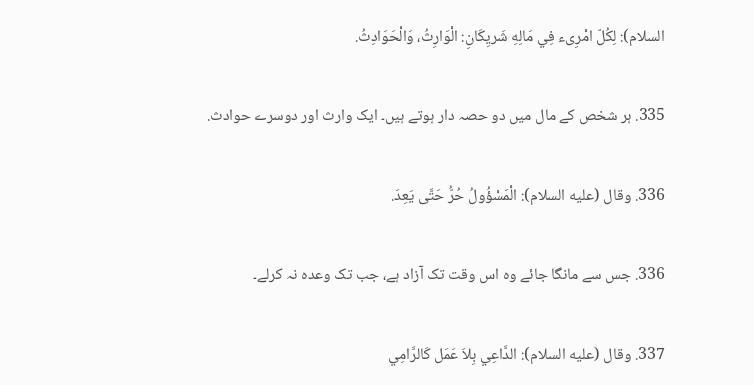السلام): لِكُلّ امْرِىء فِي مَالِهِ شَريِكَانِ: الْوَارِثُ، وَالْحَوَادِثُ.

335. ہر شخص کے مال میں دو حصہ دار ہوتے ہیں۔ ایک وارث اور دوسرے حوادث.

336. وقال (عليه السلام): الْمَسْؤُولُ حُرُّ حَتَّى يَعِدَ.

336. جس سے مانگا جائے وہ اس وقت تک آزاد ہے، جب تک وعدہ نہ کرلے۔

337. وقال (عليه السلام): الدَّاعِي بِلاَ عَمَل كَالرَّامِي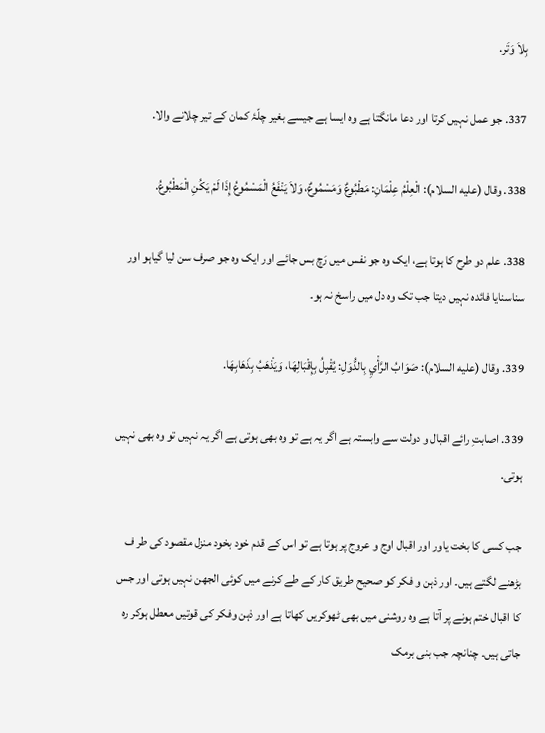بِلاَ وَتَر.

337. جو عمل نہیں کرتا اور دعا مانگتا ہے وہ ایسا ہے جیسے بغیر چلّۂ کمان کے تیر چلانے والا.

338. وقال (عليه السلام): الْعِلْمُ عِلْمَانِ: مَطْبُوعٌ وَمَسْمُوعٌ، وَلاَ يَنْفَعُ الْمَسْمُوعُ إِذَا لَمْ يَكُنِ الْمَطْبُوعُ.

338. علم دو طرح کا ہوتا ہے، ایک وہ جو نفس میں رَچ بس جائے اور ایک وہ جو صرف سن لیا گیاہو اور سناسنایا فائدہ نہیں دیتا جب تک وہ دل میں راسخ نہ ہو۔

339. وقال (عليه السلام): صَوَابُ الرَّأْيِ بِالدُّوَلِ: يُقْبِلُ بِإِقْبَالِهَا، وَيَذْهَبُ بِذَهَابِهَا.

339. اصابتِ رائے اقبال و دولت سے وابستہ ہے اگر یہ ہے تو وہ بھی ہوتی ہے اگر یہ نہیں تو وہ بھی نہیں ہوتی.

جب کسی کا بخت یاور اور اقبال اوج و عروج پر ہوتا ہے تو اس کے قدم خود بخود منزل مقصود کی طر ف بڑھنے لگتے ہیں۔ اور ذہن و فکر کو صحیح طریق کار کے طے کرنے میں کوئی الجھن نہیں ہوتی اور جس کا اقبال ختم ہونے پر آتا ہے وہ روشنی میں بھی ٹھوکریں کھاتا ہے اور ذہن وفکر کی قوتیں معطل ہوکر رہ جاتی ہیں۔ چنانچہ جب بنی برمک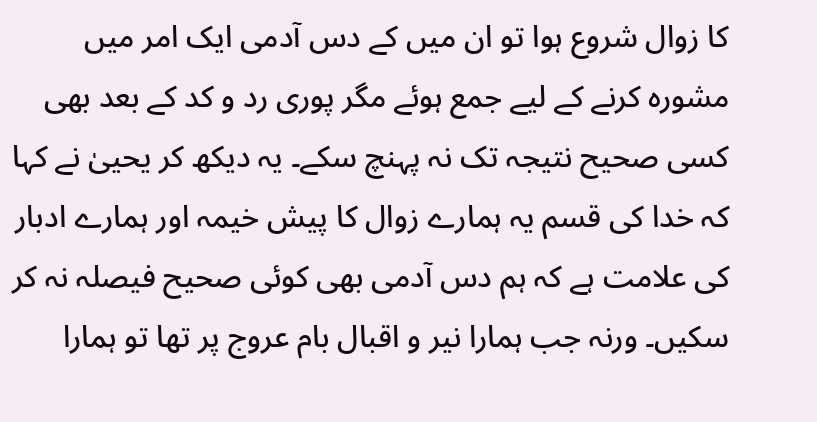کا زوال شروع ہوا تو ان میں کے دس آدمی ایک امر میں مشورہ کرنے کے لیے جمع ہوئے مگر پوری رد و کد کے بعد بھی کسی صحیح نتیجہ تک نہ پہنچ سکے۔ یہ دیکھ کر یحییٰ نے کہا کہ خدا کی قسم یہ ہمارے زوال کا پیش خیمہ اور ہمارے ادبار کی علامت ہے کہ ہم دس آدمی بھی کوئی صحیح فیصلہ نہ کر سکیں۔ ورنہ جب ہمارا نیر و اقبال بام عروج پر تھا تو ہمارا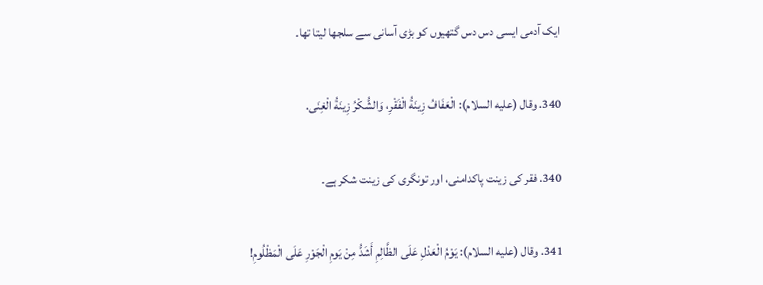ایک آدمی ایسی دس دس گتھیوں کو بڑی آسانی سے سلجھا لیتا تھا۔

340. وقال (عليه السلام): الْعَفَافُ زِينَةُ الْفَقْرِ، وَالشُّكْرُ زِينَةُ الْغِنَى.

340. فقر کی زینت پاکدامنی، اور تونگری کی زینت شکر ہے۔

341. وقال (عليه السلام): يَوْمُ الْعَدْلِ عَلَى الظَّالِمِ أَشَدُّ مِنْ يَومِ الْجَوْرِ عَلَى الْمَظْلُومِ!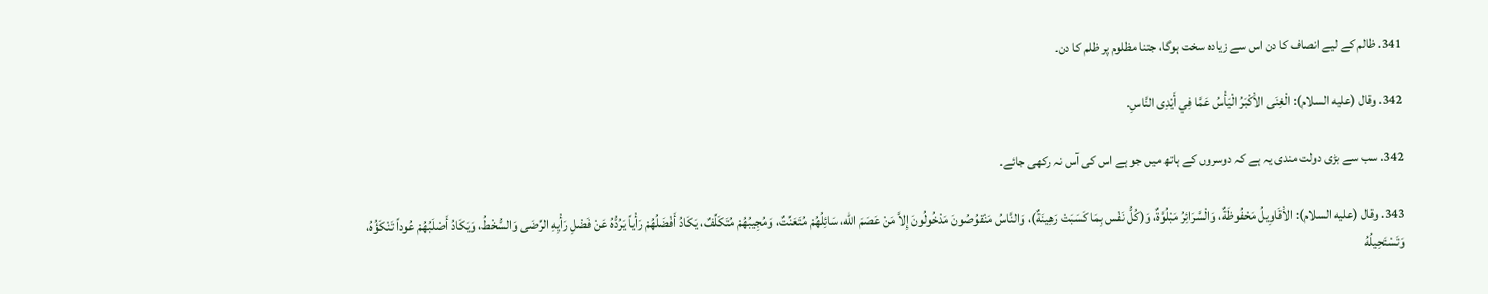341. ظالم کے لیے انصاف کا دن اس سے زیادہ سخت ہوگا، جتنا مظلوم پر ظلم کا دن۔

342. وقال (عليه السلام): الْغِنَى الاَْكْبَرُ الْيَأْسُ عَمَّا فِي أَيْدِى النَّاسِ.

342. سب سے بڑی دولت مندی یہ ہے کہ دوسروں کے ہاتھ میں جو ہے اس کی آس نہ رکھی جائے۔

343. وقال (عليه السلام): الاَْقَاوِيلُ مَحْفُوظَةٌ، وَالْسَّرَائِرُ مَبْلُوَّةٌ، وَ(كُلُّ نَفْس بِمَا كَسَبَتْ رَهِينَةٌ)، وَالنَّاسُ مَنْقوُصُونَ مَدْخُولُونَ إِلاَّ مَنْ عَصَمَ الله، سَائِلُهُمْ مُتَعَنِّتٌ، وَمُجِيبُهُمْ مُتَكَلِّفٌ، يَكَادُ أَفْضَلُهُمْ رَأْياً يَرُدُّهُ عَنْ فَضْلِ رَأْيِهِ الرِّضَى وَالسُّخْطُ، وَيَكَادُ أَصْلَبُهُمْ عُوداً تَنْكَؤُهُ، وَتَسْتَحِيلُهُ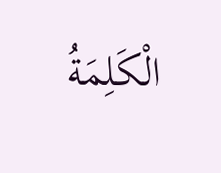الْكَلِمَةُ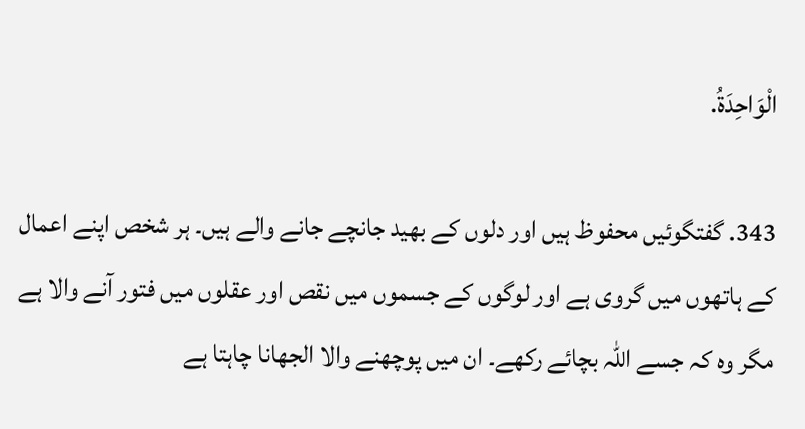الْوَاحِدَةُ.

343. گفتگوئیں محفوظ ہیں اور دلوں کے بھید جانچے جانے والے ہیں۔ ہر شخص اپنے اعمال کے ہاتھوں میں گروی ہے اور لوگوں کے جسموں میں نقص اور عقلوں میں فتور آنے والا ہے مگر وہ کہ جسے اللہ بچائے رکھے۔ ان میں پوچھنے والا الجھانا چاہتا ہے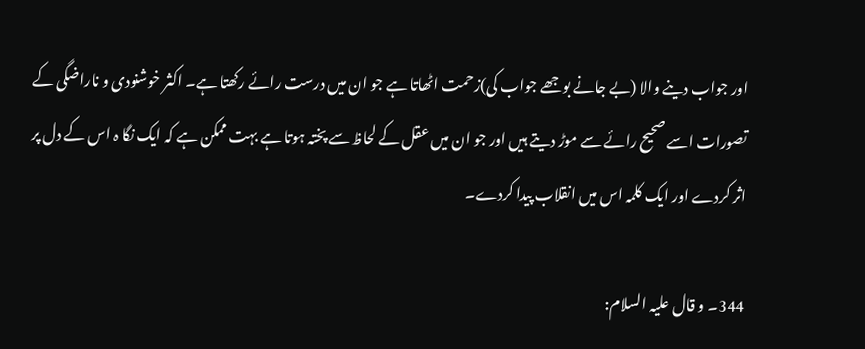اور جواب دینے والا (بے جانے بوجھے جواب کی)زحمت اٹھاتا ہے جو ان میں درست رائے رکھتا ہے۔ اکثر خوشنودی و ناراضگی کے تصورات اسے صحیح رائے سے موڑ دیتے ہیں اور جو ان میں عقل کے لحاظ سے پختہ ہوتا ہے بہت ممکن ہے کہ ایک نگا ہ اس کے دل پر اثر کردے اور ایک کلمہ اس میں انقلاب پیدا کردے۔

344۔ و قال علیہ السلام: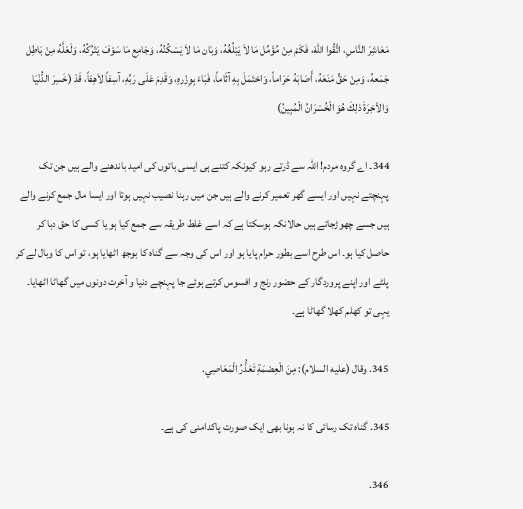مَعَاشِرَ النَّاسِ، اتَّقُوا اللهَ، فَكَمْ مِنْ مُؤَمِّل مَا لاَ يَبْلُغُهُ، وَبَان مَا لاَ يَسْكُنُهُ، وَجَامِع مَا سَوْفَ يَتْرُكُهُ، وَلَعَلَّهُ مِنْ بَاطِل جَمَعهُ، وَمِنْ حَقٍّ مَنَعَهُ، أَصَابَهُ حَرَاماً، وَاحْتَمَلَ بِهِ آثَاماً، فَبَاءَ بِوِزْرهِ، وَقَدِمَ عَلَى رَبِّهِ، آسِفاً لاَهِفاً، قَدْ (خَسِرَ الدُّنْيَا وَالاْخِرَةَ ذلِكَ هُوَ الْخُسْرَانُ الْمُبِينُ)

344۔ اے گروہ مردم! اللہ سے ڈرتے رہو کیونکہ کتنے ہی ایسی باتوں کی امید باندھنے والے ہیں جن تک پہنچتے نہیں اور ایسے گھر تعمیر کرنے والے ہیں جن میں رہنا نصیب نہیں ہوتا اور ایسا مال جمع کرنے والے ہیں جسے چھوڑجاتے ہیں حالانکہ ہوسکتا ہے کہ اسے غلط طریقہ سے جمع کیا ہو یا کسی کا حق دبا کر حاصل کیا ہو۔ اس طرح اسے بطور حرام پایا ہو اور اس کی وجہ سے گناہ کا بوجھ اٹھایا ہو، تو اس کا وبال لے کر پلٹے اور اپنے پروردگار کے حضور رنج و افسوس کرتے ہوئے جا پہنچے دنیا و آخرت دونوں میں گھاٹا اٹھایا۔ یہی تو کھلم کھلا گھاٹا ہے۔

345. وقال (عليه السلام): مِنَ الْعِصْمَةِ تَعَذُّرُ الْمَعَاصِي.

345. گناہ تک رسائی کا نہ ہونا بھی ایک صورت پاکدامنی کی ہے۔

346.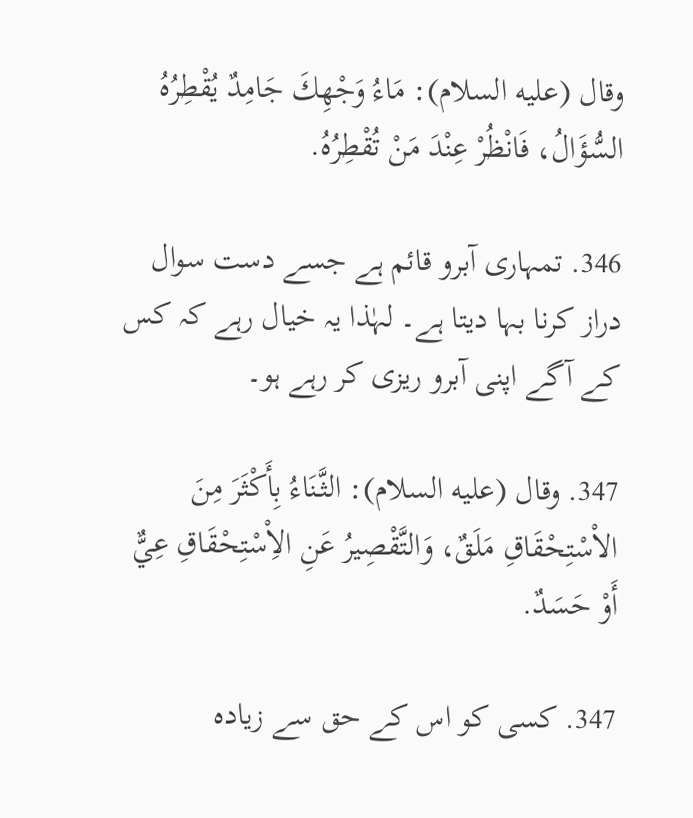وقال (عليه السلام): مَاءُ وَجْهِكَ جَامِدٌ يُقْطِرُهُ السُّؤَالُ، فَانْظُرْ عِنْدَ مَنْ تُقْطِرُهُ.

346. تمہاری آبرو قائم ہے جسے دست سوال دراز کرنا بہا دیتا ہے۔ لہٰذا یہ خیال رہے کہ کس کے آگے اپنی آبرو ریزی کر رہے ہو۔

347. وقال (عليه السلام): الثَّنَاءُ بِأَكْثَرَ مِنَ الاْسْتِحْقَاقِ مَلَقٌ، وَالتَّقْصِيرُ عَنِ الاِْسْتِحْقَاقِ عِيٌّ أَوْ حَسَدٌ.

347. کسی کو اس کے حق سے زیادہ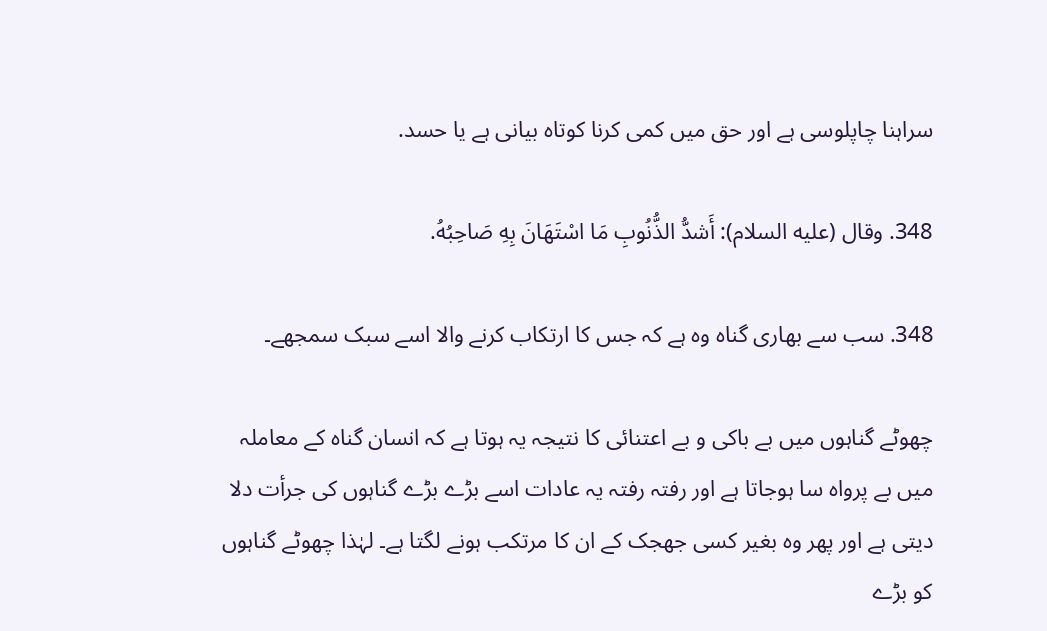سراہنا چاپلوسی ہے اور حق میں کمی کرنا کوتاہ بیانی ہے یا حسد.

348. وقال (عليه السلام): أَشدُّ الذُّنُوبِ مَا اسْتَهَانَ بِهِ صَاحِبُهُ.

348. سب سے بھاری گناہ وہ ہے کہ جس کا ارتکاب کرنے والا اسے سبک سمجھے۔

چھوٹے گناہوں میں بے باکی و بے اعتنائی کا نتیجہ یہ ہوتا ہے کہ انسان گناہ کے معاملہ میں بے پرواہ سا ہوجاتا ہے اور رفتہ رفتہ یہ عادات اسے بڑے بڑے گناہوں کی جرأت دلا دیتی ہے اور پھر وہ بغیر کسی جھجک کے ان کا مرتکب ہونے لگتا ہے۔ لہٰذا چھوٹے گناہوں کو بڑے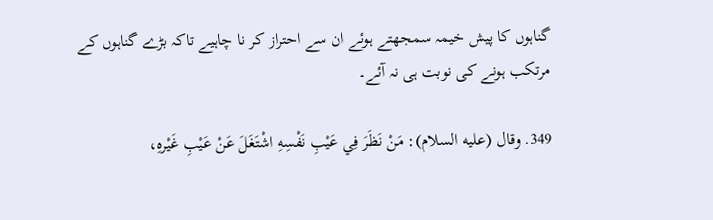گناہوں کا پیش خیمہ سمجھتے ہوئے ان سے احتراز کر نا چاہیے تاکہ بڑے گناہوں کے مرتکب ہونے کی نوبت ہی نہ آئے۔

349. وقال (عليه السلام): مَنْ نَظَرَ فِي عَيْبِ نَفْسِهِ اشْتَغَلَ عَنْ عَيْبِ غَيْرهِ،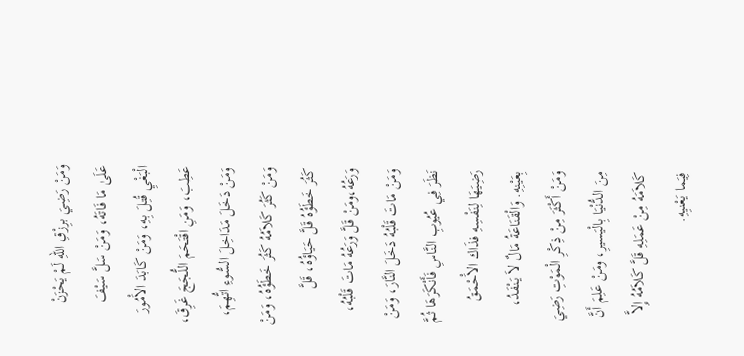وَمَنْ رَضِيَ برِزْقِ اللهِ لَمْ يَحْزَنْ عَلَىٰ مَا فَاتَهُ، وَمَنْ سَلَّ سَيْفَ الْبَغْيِ قُتِلَ بِهِ، وَمَنْ كَابَدَ الاَْمُورَ عَطِبَ، وَمَنِ اقْتَحَمَ اللُّجَجَ غَرِقَ، وَمَنْ دَخَلَ مَدَاخِلَ السُّوءِ اتُّهِمَ، وَمَنْ كَثُرَ كَلاَمُهُ كَثُرَ خَطَؤُهُ، وَمَنْ كَثُرَ خَطَؤُهُ قَلَّ حَيَاؤُهُ، قَلَّ وَرَعُهُ،ومَنْ قَلَّ وَرَعُهُ مَاتَ قَلْبُهُ، وَمَنْ مَاتَ قَلْبُهُ دَخَلَ النَّارَ، وَمَنْ نَظَرَ فِي عُيُوبِ النَّاسِ فَأَنْكَرَهَا ثُمَّ رَضِيَهَا لِنَفْسِهِ فذَاك الاَْحْمَقُ بِعَيْنِهِ. وَالْقَنَاعَةُ مَالٌ لاَ يَنْفَدُ، وَمَنْ أَكْثَرَ مِنْ ذِكْرِ الْمَوْتِ رَضِيَ مِنَ الدُّنْيَا بِالْيَسيرِ، ومَنْ عَلِمَ أَنَّ كَلاَمَهُ مِنْ عَمَلِهِ قَلَّ كَلاَمُهُ إِلاَّ فِيَما يَعْنيِهِ.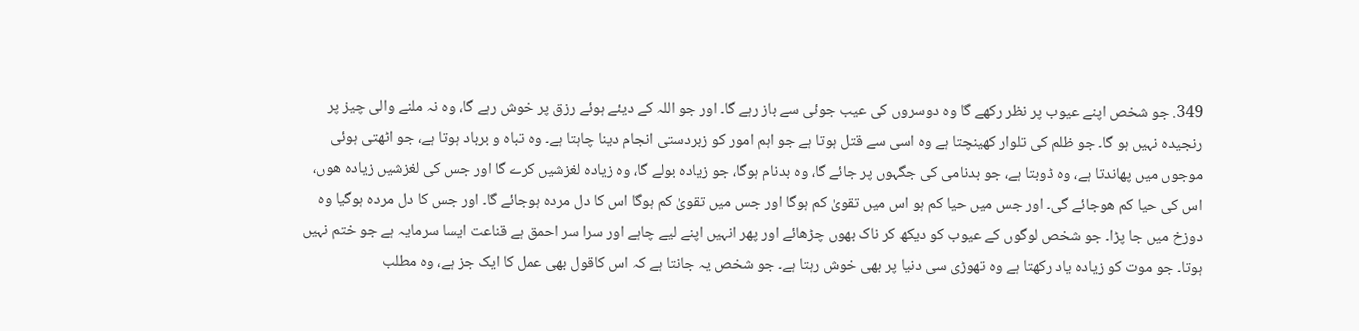349. جو شخص اپنے عیوب پر نظر رکھے گا وہ دوسروں کی عیب جوئی سے باز رہے گا۔ اور جو اللہ کے دیئے ہوئے رزق پر خوش رہے گا، وہ نہ ملنے والی چیز پر رنجیدہ نہیں ہو گا۔ جو ظلم کی تلوار کھینچتا ہے وہ اسی سے قتل ہوتا ہے جو اہم امور کو زبردستی انجام دینا چاہتا ہے۔ وہ تباہ و برباد ہوتا ہے، جو اٹھتی ہوئی موجوں میں پھاندتا ہے، وہ ڈوبتا ہے، جو بدنامی کی جگہوں پر جائے گا، وہ بدنام ہوگا، جو زیادہ بولے گا، وہ زیادہ لغزشیں کرے گا اور جس کی لغزشیں زیادہ ھوں، اس کی حیا کم ھوجائے گی۔ اور جس میں حیا کم ہو اس میں تقویٰ کم ہوگا اور جس میں تقویٰ کم ہوگا اس کا دل مردہ ہوجائے گا۔ اور جس کا دل مردہ ہوگیا وہ دوزخ میں جا پڑا۔ جو شخص لوگوں کے عیوب کو دیکھ کر ناک بھوں چڑھائے اور پھر انہیں اپنے لیے چاہے اور سرا سر احمق ہے قناعت ایسا سرمایہ ہے جو ختم نہیں ہوتا۔ جو موت کو زیادہ یاد رکھتا ہے وہ تھوڑی سی دنیا پر بھی خوش رہتا ہے۔ جو شخص یہ جانتا ہے کہ اس کاقول بھی عمل کا ایک جز ہے، وہ مطلب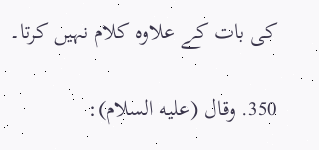کی بات کے علاوہ کلام نہیں کرتا۔

350. وقال (عليه السلام):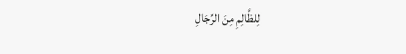لِلظَّالِمِ مِنَ الرِّجَالِ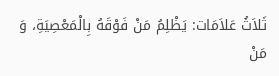ثَلاَثُ عَلاَمَات: يَظْلِمُ مَنْ فَوْقَهُ بِالْمَعْصِيَةِ، وَ مَنْ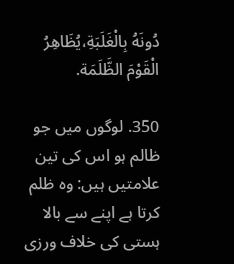دُونَهُ بِالْغَلَبَةِ،يُظَاهِرُ الْقَوْمَ الظَّلَمَة.

350. لوگوں میں جو ظالم ہو اس کی تین علامتیں ہیں: وہ ظلم کرتا ہے اپنے سے بالا ہستی کی خلاف ورزی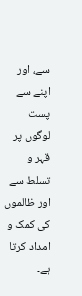سے، اور اپنے سے پست لوگوں پر قہر و تسلط سے اور ظالموں کی کمک و امداد کرتا ہے۔